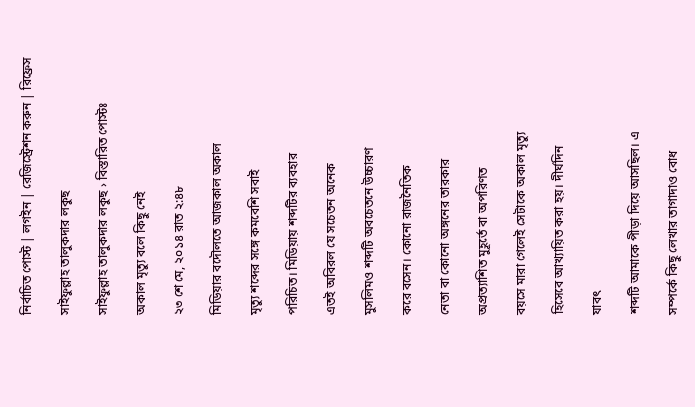নির্বাচিত পোস্ট | লগইন | রেজিস্ট্রেশন করুন | রিফ্রেস

সাইফুল্লাহ তালুকদার লকুছ

সাইফুল্লাহ তালুকদার লকুছ › বিস্তারিত পোস্টঃ

অকাল মৃত্যু বলে কিছু নেই

২৩ শে মে, ২০১৪ রাত ২:৪৮

মিডিয়ার বদৌলতে আজকাল অকাল

মৃত্যু শব্দের সঙ্গে কমবেশি সবাই

পরিচিত। মিডিয়ায় শব্দটির ব্যবহার

এতই অবিরল যে সচেতন অনেক

মুসলিমও শব্দটি অবচেতনে উচ্চারণ

করে বসেন। কোনো রাজনৈতিক

নেতা বা কোনো অঙ্গনের তারকার

অপ্রত্যাশিত মুহূর্তে বা অপরিণত

বয়সে মারা গেলেই সেটাকে অকাল মৃত্যু

হিসেবে আখ্যায়িত করা হয়। দীর্ঘদিন

যাবৎ

শব্দটি আমাকে পীড়া দিয়ে আসছিল। এ

সম্পর্কে কিছু লেখার তাগাদাও বোধ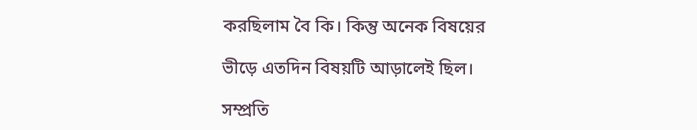করছিলাম বৈ কি। কিন্তু অনেক বিষয়ের

ভীড়ে এতদিন বিষয়টি আড়ালেই ছিল।

সম্প্রতি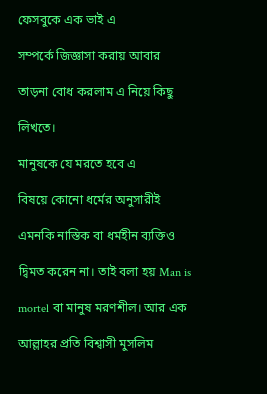ফেসবুকে এক ভাই এ

সম্পর্কে জিজ্ঞাসা করায় আবার

তাড়না বোধ করলাম এ নিয়ে কিছু

লিখতে।

মানুষকে যে মরতে হবে এ

বিষয়ে কোনো ধর্মের অনুসারীই

এমনকি নাস্তিক বা ধর্মহীন ব্যক্তিও

দ্বিমত করেন না। তাই বলা হয় Man is

mortel বা মানুষ মরণশীল। আর এক

আল্লাহর প্রতি বিশ্বাসী মুসলিম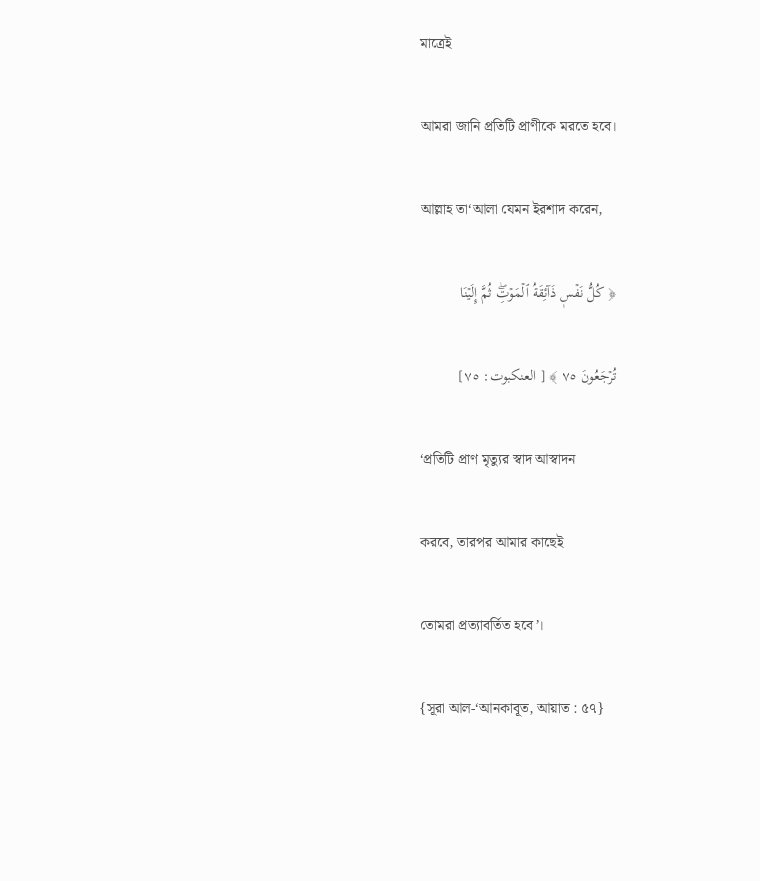মাত্রেই

আমরা জানি প্রতিটি প্রাণীকে মরতে হবে।

আল্লাহ তা‘আলা যেমন ইরশাদ করেন,

﴿ كُلُّ نَفۡسٖ ذَآئِقَةُ ٱلۡمَوۡتِۖ ثُمَّ إِلَيۡنَا

تُرۡجَعُونَ ٧٥ ﴾ [ العنكبوت: ٧٥]

‘প্রতিটি প্রাণ মৃত্যুর স্বাদ আস্বাদন

করবে, তারপর আমার কাছেই

তোমরা প্রত্যাবর্তিত হবে’।

{সূরা আল-‘আনকাবূত, আয়াত : ৫৭}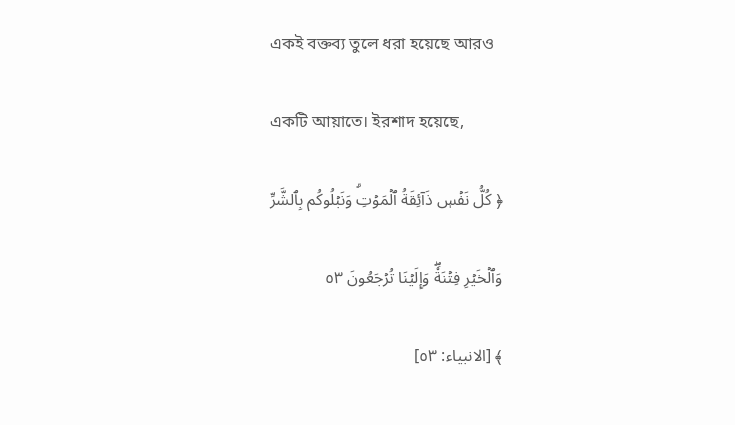একই বক্তব্য তুলে ধরা হয়েছে আরও

একটি আয়াতে। ইরশাদ হয়েছে,

﴿ كُلُّ نَفۡسٖ ذَآئِقَةُ ٱلۡمَوۡتِۗ وَنَبۡلُوكُم بِٱلشَّرِّ

وَٱلۡخَيۡرِ فِتۡنَةٗۖ وَإِلَيۡنَا تُرۡجَعُونَ ٥٣

﴾ [الانبياء: ٥٣]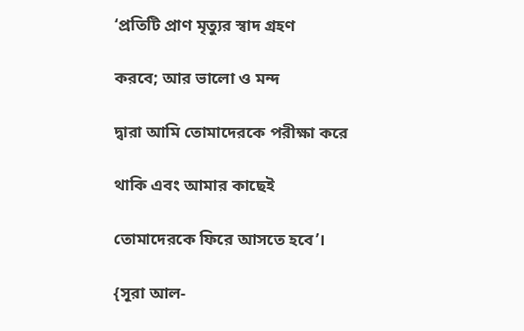‘প্রতিটি প্রাণ মৃত্যুর স্বাদ গ্রহণ

করবে; আর ভালো ও মন্দ

দ্বারা আমি তোমাদেরকে পরীক্ষা করে

থাকি এবং আমার কাছেই

তোমাদেরকে ফিরে আসতে হবে’।

{সূরা আল-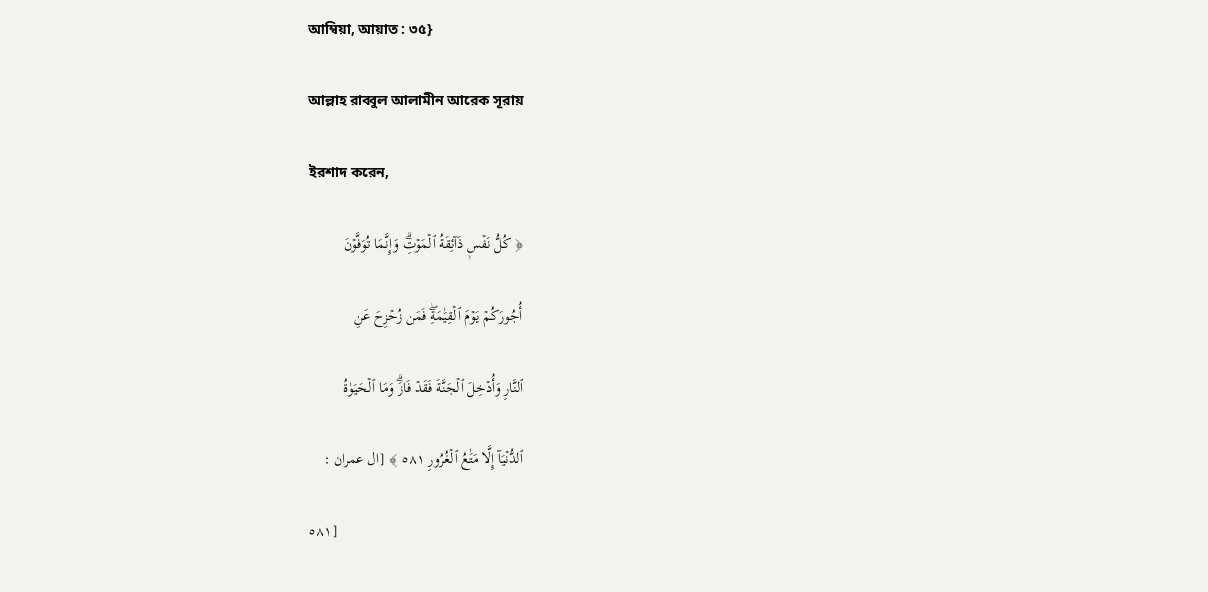আম্বিয়া, আয়াত : ৩৫}

আল্লাহ রাব্বুল আলামীন আরেক সূরায়

ইরশাদ করেন,

﴿ كُلُّ نَفۡسٖ ذَآئِقَةُ ٱلۡمَوۡتِۗ وَإِنَّمَا تُوَفَّوۡنَ

أُجُورَكُمۡ يَوۡمَ ٱلۡقِيَٰمَةِۖ فَمَن زُحۡزِحَ عَنِ

ٱلنَّارِ وَأُدۡخِلَ ٱلۡجَنَّةَ فَقَدۡ فَازَۗ وَمَا ٱلۡحَيَوٰةُ

ٱلدُّنۡيَآ إِلَّا مَتَٰعُ ٱلۡغُرُورِ ٥٨١ ﴾ [ال عمران :

٥٨١]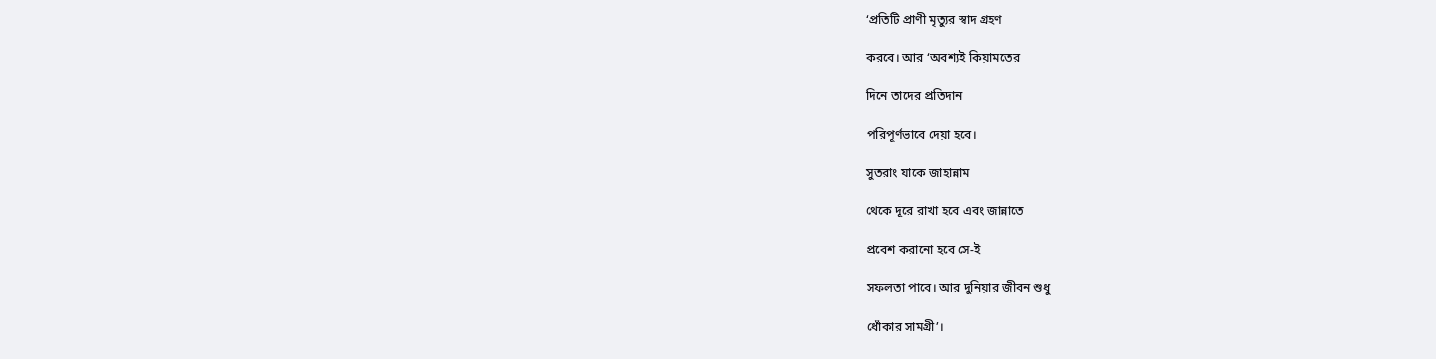‘প্রতিটি প্রাণী মৃত্যুর স্বাদ গ্রহণ

করবে। আর ‘অবশ্যই কিয়ামতের

দিনে তাদের প্রতিদান

পরিপূর্ণভাবে দেয়া হবে।

সুতরাং যাকে জাহান্নাম

থেকে দূরে রাখা হবে এবং জান্নাতে

প্রবেশ করানো হবে সে-ই

সফলতা পাবে। আর দুনিয়ার জীবন শুধু

ধোঁকার সামগ্রী’।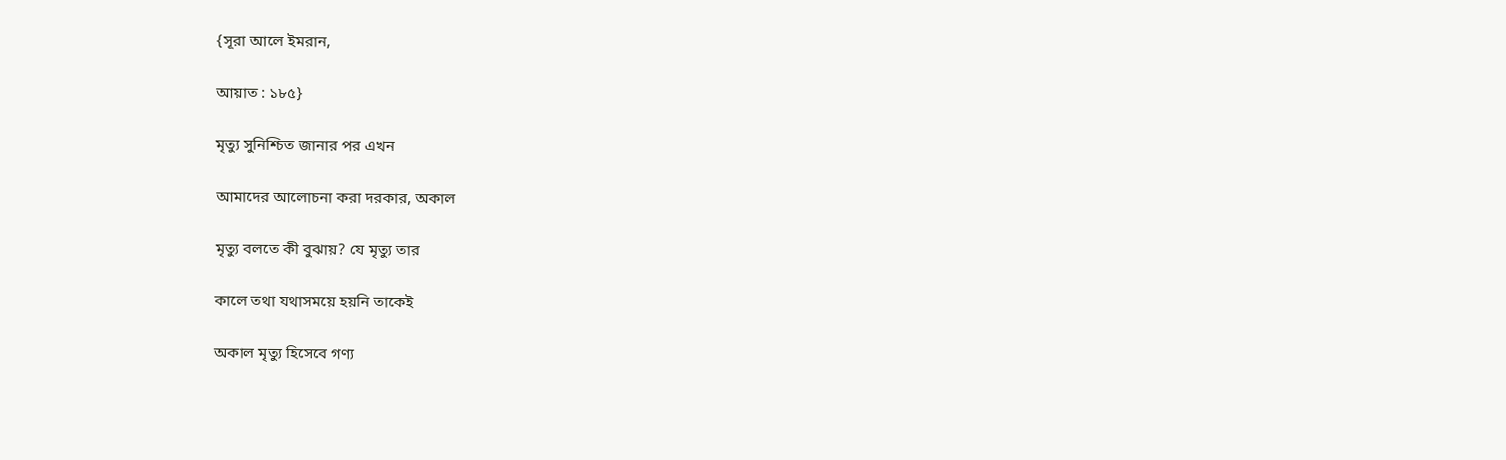{সূরা আলে ইমরান,

আয়াত : ১৮৫}

মৃত্যু সুনিশ্চিত জানার পর এখন

আমাদের আলোচনা করা দরকার, অকাল

মৃত্যু বলতে কী বুঝায়? যে মৃত্যু তার

কালে তথা যথাসময়ে হয়নি তাকেই

অকাল মৃত্যু হিসেবে গণ্য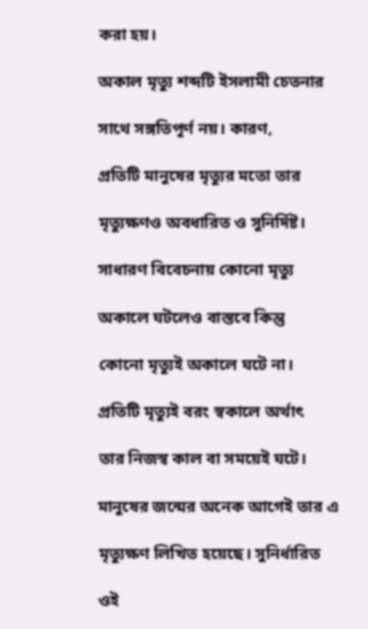করা হয়।

অকাল মৃত্যু শব্দটি ইসলামী চেতনার

সাথে সঙ্গতিপূর্ণ নয়। কারণ,

প্রতিটি মানুষের মৃত্যুর মতো তার

মৃত্যুক্ষণও অবধারিত ও সুনির্দিষ্ট।

সাধারণ বিবেচনায় কোনো মৃত্যু

অকালে ঘটলেও বাস্তবে কিন্তু

কোনো মৃত্যুই অকালে ঘটে না।

প্রতিটি মৃত্যুই বরং স্বকালে অর্থাৎ

তার নিজস্ব কাল বা সময়েই ঘটে।

মানুষের জন্মের অনেক আগেই তার এ

মৃত্যুক্ষণ লিখিত হয়েছে। সুনির্ধারিত

ওই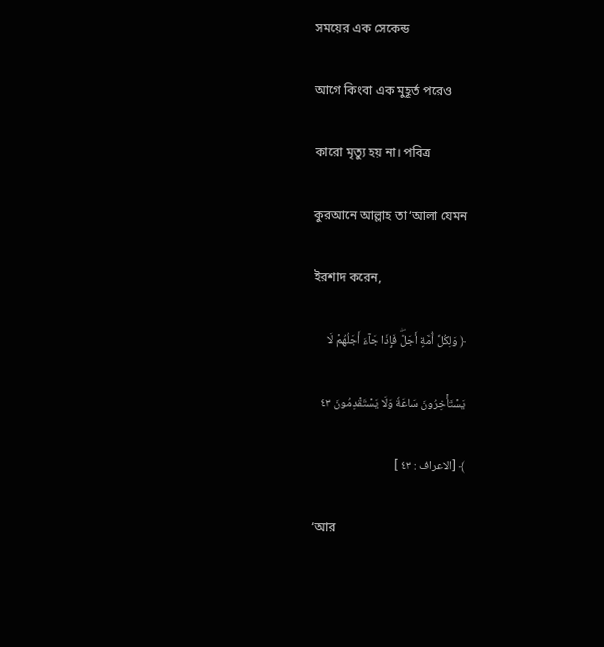সময়ের এক সেকেন্ড

আগে কিংবা এক মুহূর্ত পরেও

কারো মৃত্যু হয় না। পবিত্র

কুরআনে আল্লাহ তা‘আলা যেমন

ইরশাদ করেন,

﴿ وَلِكُلِّ أُمَّةٍ أَجَلٞۖ فَإِذَا جَآءَ أَجَلُهُمۡ لَا

يَسۡتَأۡخِرُونَ سَاعَةٗ وَلَا يَسۡتَقۡدِمُونَ ٤٣

﴾ [الاعراف : ٤٣ ]

‘আর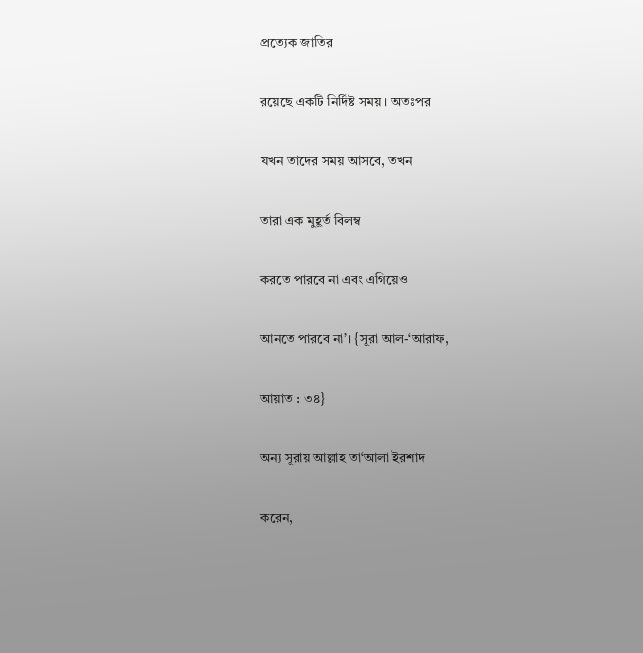প্রত্যেক জাতির

রয়েছে একটি নির্দিষ্ট সময়। অতঃপর

যখন তাদের সময় আসবে, তখন

তারা এক মুহূর্ত বিলম্ব

করতে পারবে না এবং এগিয়েও

আনতে পারবে না’। {সূরা আল-‘আরাফ,

আয়াত : ৩৪}

অন্য সূরায় আল্লাহ তা‘আলা ইরশাদ

করেন,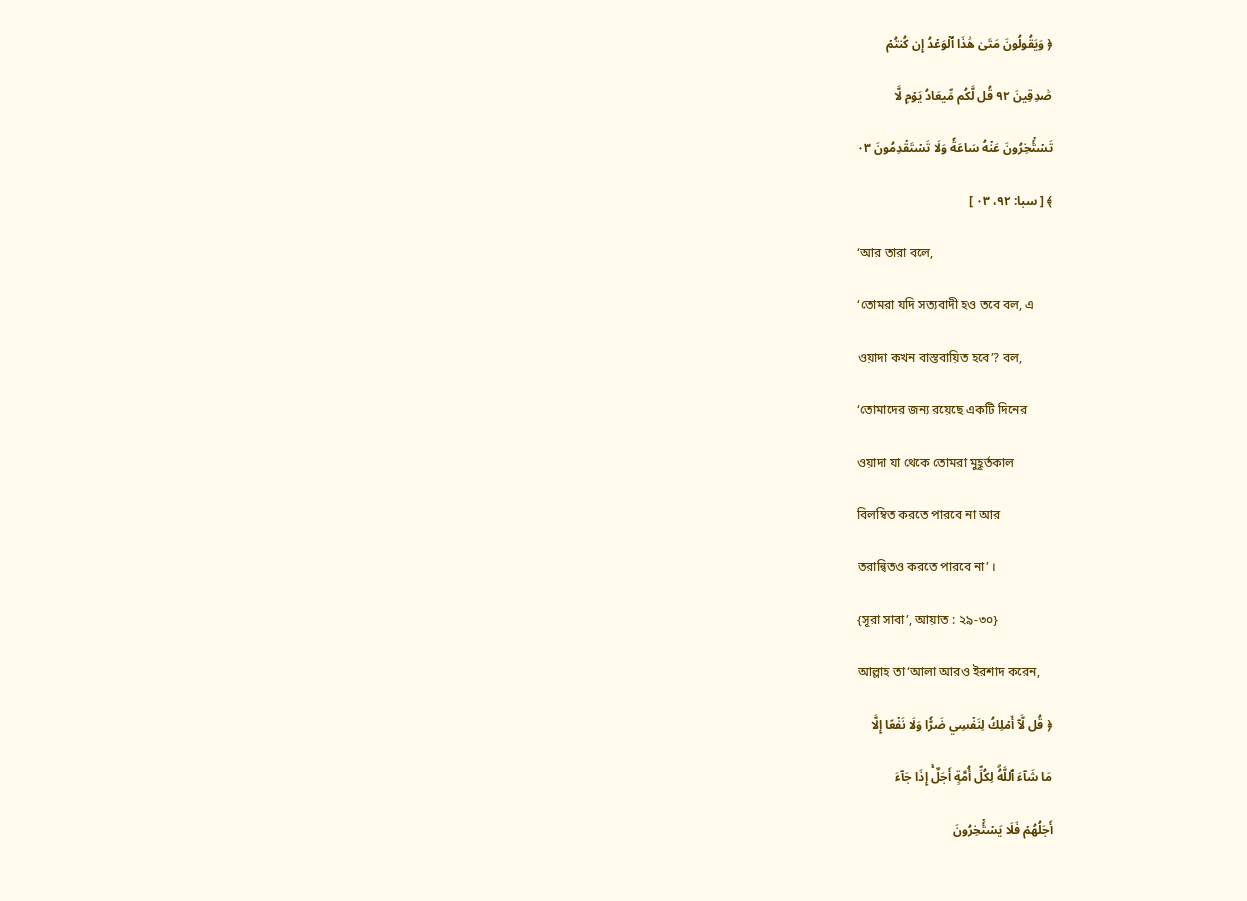﴿ وَيَقُولُونَ مَتَىٰ هَٰذَا ٱلۡوَعۡدُ إِن كُنتُمۡ

صَٰدِقِينَ ٩٢ قُل لَّكُم مِّيعَادُ يَوۡمٖ لَّا

تَسۡتَٔۡخِرُونَ عَنۡهُ سَاعَةٗ وَلَا تَسۡتَقۡدِمُونَ ٠٣

﴾ [ سبا: ٩٢، ٠٣ ]

‘আর তারা বলে,

‘তোমরা যদি সত্যবাদী হও তবে বল, এ

ওয়াদা কখন বাস্তবায়িত হবে’? বল,

‘তোমাদের জন্য রয়েছে একটি দিনের

ওয়াদা যা থেকে তোমরা মুহূর্তকাল

বিলম্বিত করতে পারবে না আর

তরান্বিতও করতে পারবে না’ ।

{সূরা সাবা’, আয়াত : ২৯-৩০}

আল্লাহ তা‘আলা আরও ইরশাদ করেন,

﴿ قُل لَّآ أَمۡلِكُ لِنَفۡسِي ضَرّٗا وَلَا نَفۡعًا إِلَّا

مَا شَآءَ ٱللَّهُۗ لِكُلِّ أُمَّةٍ أَجَلٌۚ إِذَا جَآءَ

أَجَلُهُمۡ فَلَا يَسۡتَٔۡخِرُونَ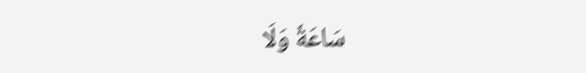سَاعَةٗ وَلَا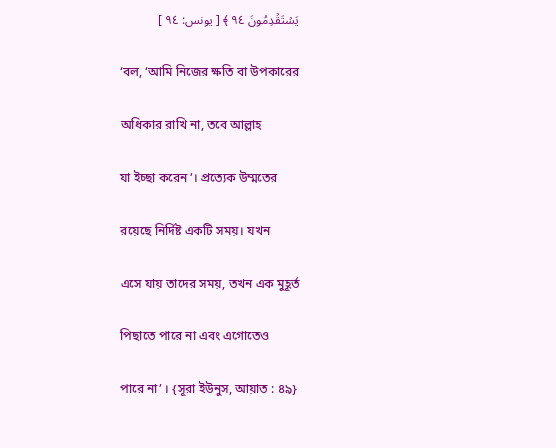يَسۡتَقۡدِمُونَ ٩٤ ﴾ [ يونس: ٩٤ ]

‘বল, ‘আমি নিজের ক্ষতি বা উপকারের

অধিকার রাখি না, তবে আল্লাহ

যা ইচ্ছা করেন’। প্রত্যেক উম্মতের

রয়েছে নির্দিষ্ট একটি সময়। যখন

এসে যায় তাদের সময়, তখন এক মুহূর্ত

পিছাতে পারে না এবং এগোতেও

পারে না’ । {সূরা ইউনুস, আয়াত : ৪৯}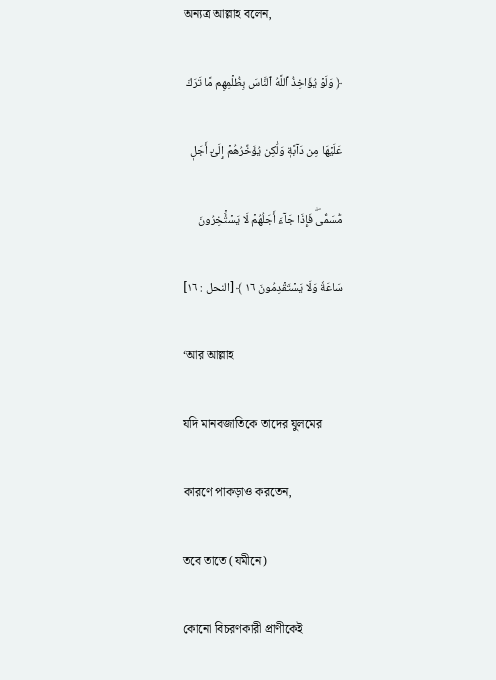অন্যত্র আল্লাহ বলেন,

﴿ وَلَوۡ يُؤَاخِذُ ٱللَّهُ ٱلنَّاسَ بِظُلۡمِهِم مَّا تَرَكَ

عَلَيۡهَا مِن دَآبَّةٖ وَلَٰكِن يُؤَخِّرُهُمۡ إِلَىٰٓ أَجَلٖ

مُّسَمّٗىۖ فَإِذَا جَآءَ أَجَلُهُمۡ لَا يَسۡتَٔۡخِرُونَ

سَاعَةٗ وَلَا يَسۡتَقۡدِمُونَ ١٦ ﴾ [النحل : ١٦]

‘আর আল্লাহ

যদি মানবজাতিকে তাদের যুলমের

কারণে পাকড়াও করতেন,

তবে তাতে (যমীনে)

কোনো বিচরণকারী প্রাণীকেই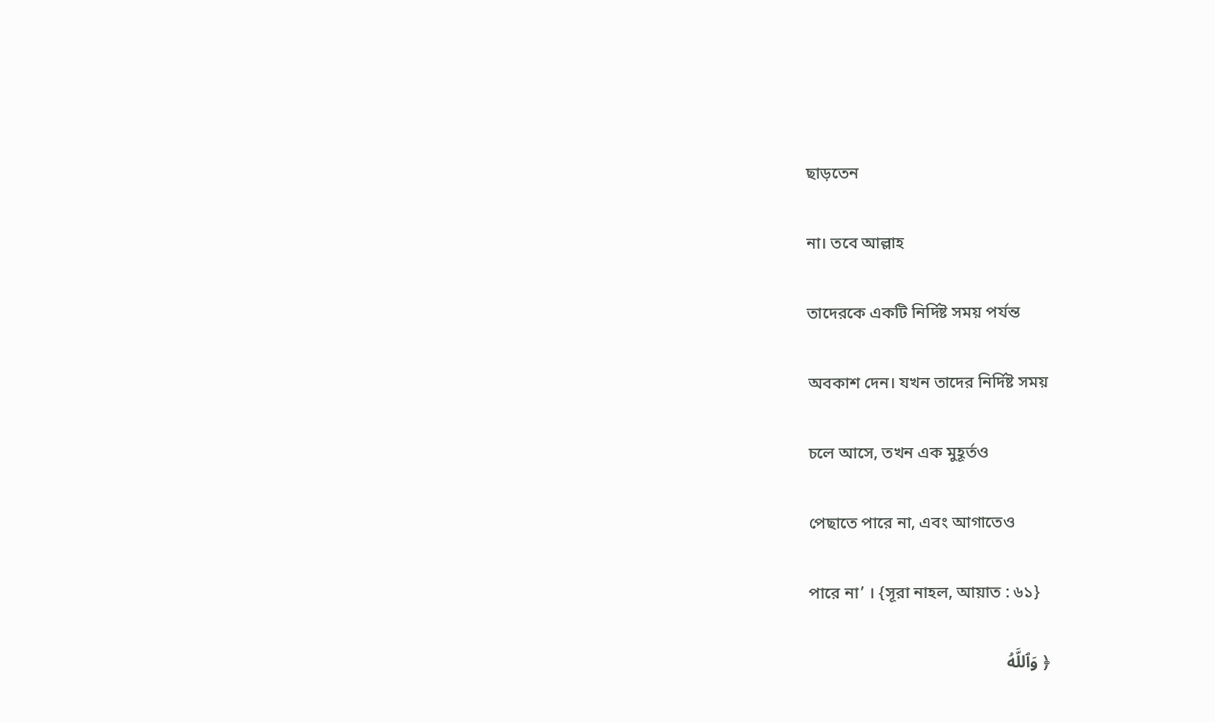ছাড়তেন

না। তবে আল্লাহ

তাদেরকে একটি নির্দিষ্ট সময় পর্যন্ত

অবকাশ দেন। যখন তাদের নির্দিষ্ট সময়

চলে আসে, তখন এক মুহূর্তও

পেছাতে পারে না, এবং আগাতেও

পারে না’ । {সূরা নাহল, আয়াত : ৬১}

﴿ وَٱللَّهُ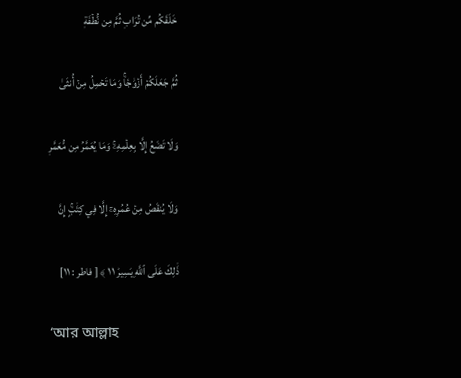خَلَقَكُم مِّن تُرَابٖ ثُمَّ مِن نُّطۡفَةٖ

ثُمَّ جَعَلَكُمۡ أَزۡوَٰجٗاۚ وَمَا تَحۡمِلُ مِنۡ أُنثَىٰ

وَلَا تَضَعُ إِلَّا بِعِلۡمِهِۦۚ وَمَا يُعَمَّرُ مِن مُّعَمَّرٖ

وَلَا يُنقَصُ مِنۡ عُمُرِهِۦٓ إِلَّا فِي كِتَٰبٍۚ إِنَّ

ذَٰلِكَ عَلَى ٱللَّهِ يَسِيرٞ ١١ ﴾ [ فاطر : ١١]

‘আর আল্লাহ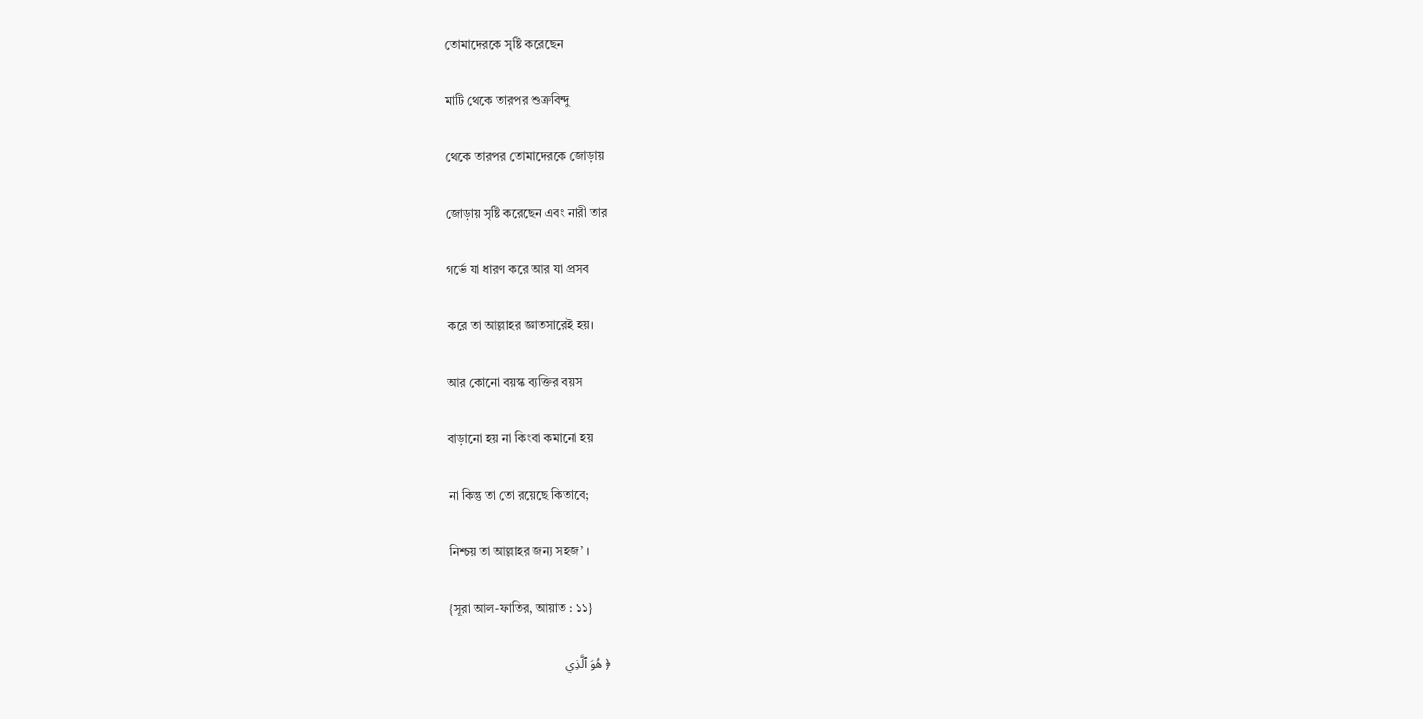তোমাদেরকে সৃষ্টি করেছেন

মাটি থেকে তারপর শুক্রবিন্দু

থেকে তারপর তোমাদেরকে জোড়ায়

জোড়ায় সৃষ্টি করেছেন এবং নারী তার

গর্ভে যা ধারণ করে আর যা প্রসব

করে তা আল্লাহর জ্ঞাতসারেই হয়।

আর কোনো বয়স্ক ব্যক্তির বয়স

বাড়ানো হয় না কিংবা কমানো হয়

না কিন্তু তা তো রয়েছে কিতাবে;

নিশ্চয় তা আল্লাহর জন্য সহজ’ ।

{সূরা আল-ফাতির, আয়াত : ১১}

﴿ هُوَ ٱلَّذِي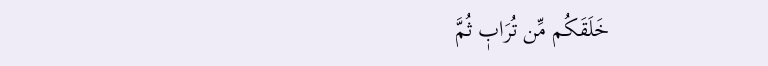خَلَقَكُم مِّن تُرَابٖ ثُمَّ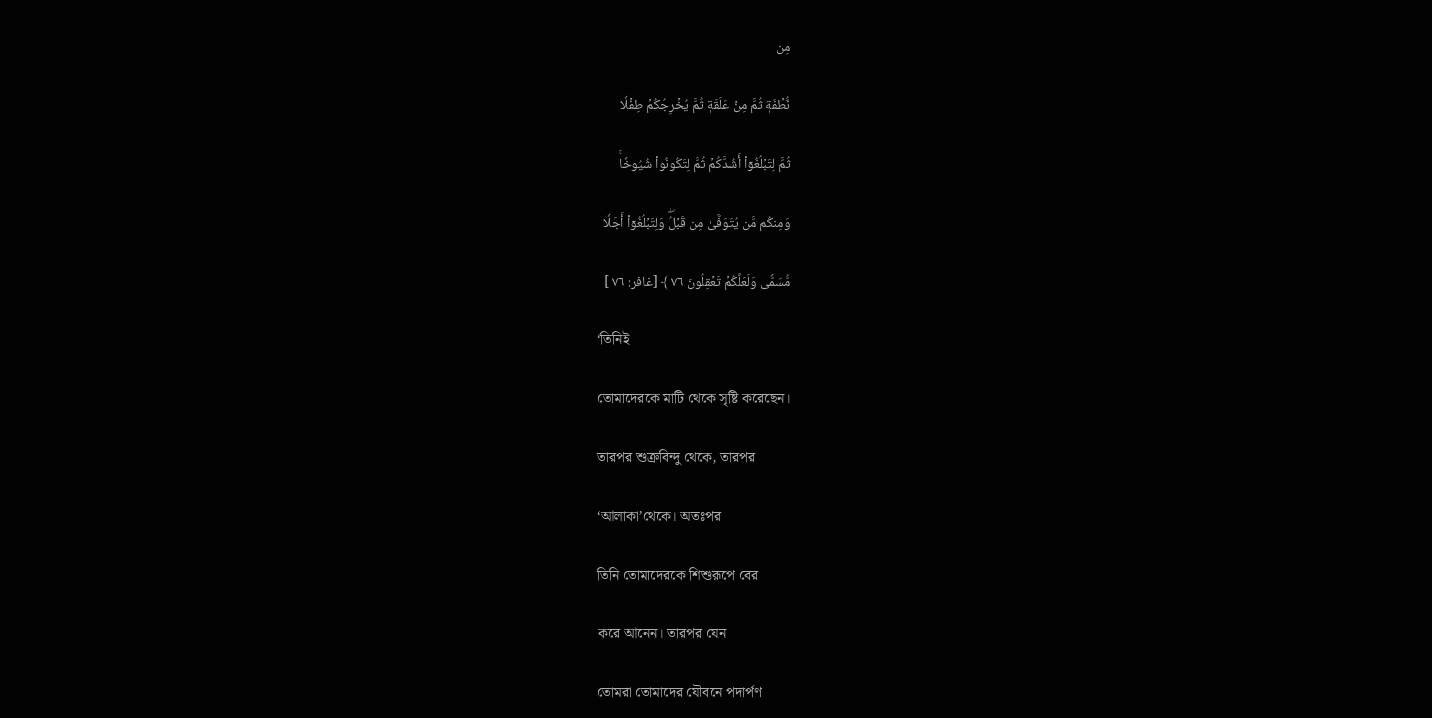مِن

نُّطۡفَةٖ ثُمَّ مِنۡ عَلَقَةٖ ثُمَّ يُخۡرِجُكُمۡ طِفۡلٗا

ثُمَّ لِتَبۡلُغُوٓاْ أَشُدَّكُمۡ ثُمَّ لِتَكُونُواْ شُيُوخٗاۚ

وَمِنكُم مَّن يُتَوَفَّىٰ مِن قَبۡلُۖ وَلِتَبۡلُغُوٓاْ أَجَلٗا

مُّسَمّٗى وَلَعَلَّكُمۡ تَعۡقِلُونَ ٧٦ ﴾ [غافر: ٧٦ ]

‘তিনিই

তোমাদেরকে মাটি থেকে সৃষ্টি করেছেন।

তারপর শুক্রবিন্দু থেকে, তারপর

‘আলাকা’থেকে। অতঃপর

তিনি তোমাদেরকে শিশুরূপে বের

করে আনেন। তারপর যেন

তোমরা তোমাদের যৌবনে পদার্পণ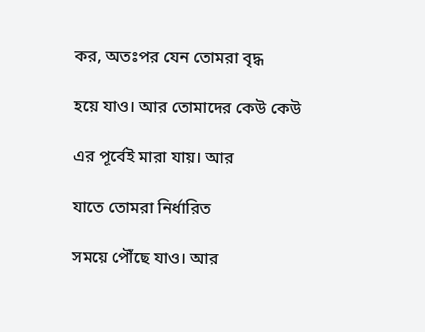কর, অতঃপর যেন তোমরা বৃদ্ধ

হয়ে যাও। আর তোমাদের কেউ কেউ

এর পূর্বেই মারা যায়। আর

যাতে তোমরা নির্ধারিত

সময়ে পৌঁছে যাও। আর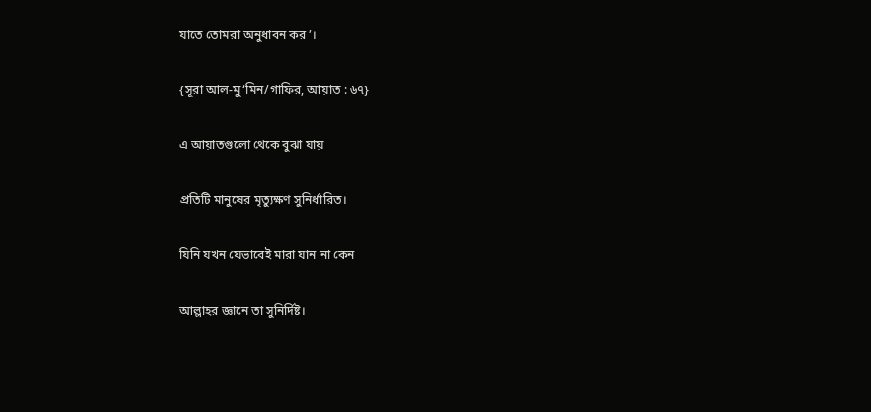যাতে তোমরা অনুধাবন কর’।

{সূরা আল-মু‘মিন/গাফির, আয়াত : ৬৭}

এ আয়াতগুলো থেকে বুঝা যায়

প্রতিটি মানুষের মৃত্যুক্ষণ সুনির্ধারিত।

যিনি যখন যেভাবেই মারা যান না কেন

আল্লাহর জ্ঞানে তা সুনির্দিষ্ট।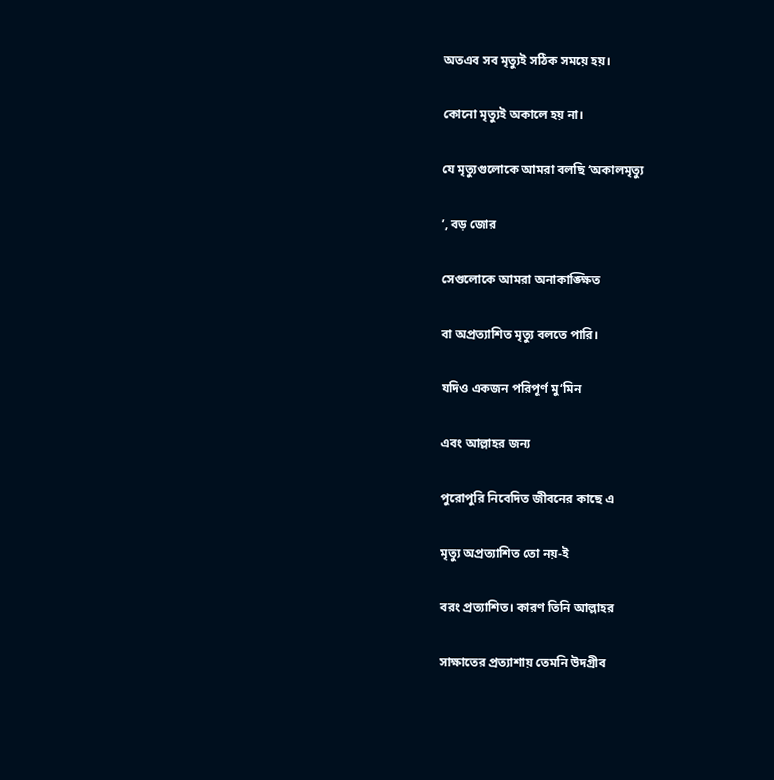অতএব সব মৃত্যুই সঠিক সময়ে হয়।

কোনো মৃত্যুই অকালে হয় না।

যে মৃত্যুগুলোকে আমরা বলছি ‘অকালমৃত্যু

’, বড় জোর

সেগুলোকে আমরা অনাকাঙ্ক্ষিত

বা অপ্রত্যাশিত মৃত্যু বলতে পারি।

যদিও একজন পরিপূর্ণ মু‘মিন

এবং আল্লাহর জন্য

পুরোপুরি নিবেদিত জীবনের কাছে এ

মৃত্যু অপ্রত্যাশিত তো নয়-ই

বরং প্রত্যাশিত। কারণ তিনি আল্লাহর

সাক্ষাতের প্রত্যাশায় তেমনি উদগ্রীব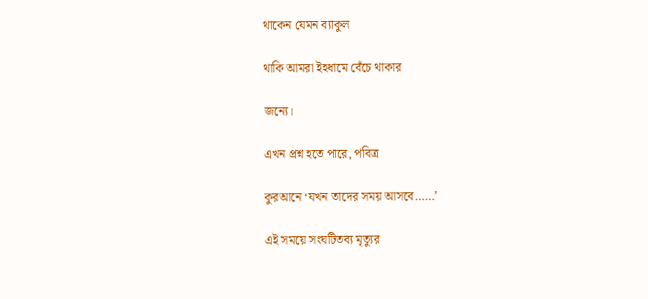থাকেন যেমন ব্যাকুল

থাকি আমরা ইহধামে বেঁচে থাকার

জন্যে।

এখন প্রশ্ন হতে পারে, পবিত্র

কুরআনে ‘যখন তাদের সময় আসবে……’

এই সময়ে সংঘটিতব্য মৃত্যুর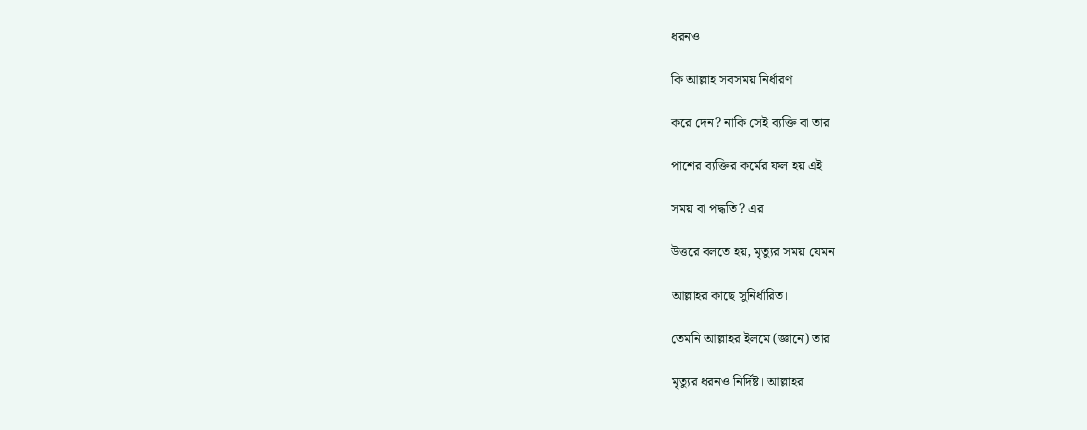ধরনও

কি আল্লাহ সবসময় নির্ধারণ

করে দেন? নাকি সেই ব্যক্তি বা তার

পাশের ব্যক্তির কর্মের ফল হয় এই

সময় বা পদ্ধতি? এর

উত্তরে বলতে হয়, মৃত্যুর সময় যেমন

আল্লাহর কাছে সুনির্ধারিত।

তেমনি আল্লাহর ইলমে (জ্ঞানে) তার

মৃত্যুর ধরনও নির্দিষ্ট। আল্লাহর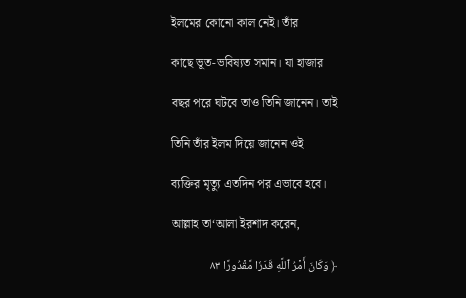ইলমের কোনো কাল নেই। তাঁর

কাছে ভূত-ভবিষ্যত সমান। যা হাজার

বছর পরে ঘটবে তাও তিনি জানেন। তাই

তিনি তাঁর ইলম দিয়ে জানেন ওই

ব্যক্তির মৃত্যু এতদিন পর এভাবে হবে।

আল্লাহ তা‘আলা ইরশাদ করেন,

﴿ وَكَانَ أَمۡرُ ٱللَّهِ قَدَرٗا مَّقۡدُورًا ٨٣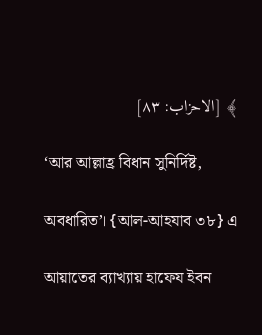﴾ [الاحزاب: ٨٣]

‘আর আল্লাহ্র বিধান সুনির্দিষ্ট,

অবধারিত’। {আল-আহযাব ৩৮} এ

আয়াতের ব্যাখ্যায় হাফেয ইবন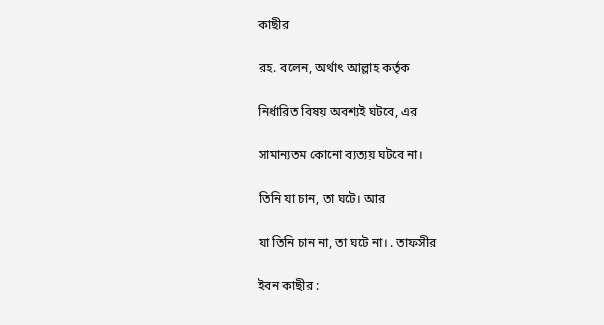কাছীর

রহ. বলেন, অর্থাৎ আল্লাহ কর্তৃক

নির্ধারিত বিষয় অবশ্যই ঘটবে, এর

সামান্যতম কোনো ব্যত্যয় ঘটবে না।

তিনি যা চান, তা ঘটে। আর

যা তিনি চান না, তা ঘটে না। . তাফসীর

ইবন কাছীর :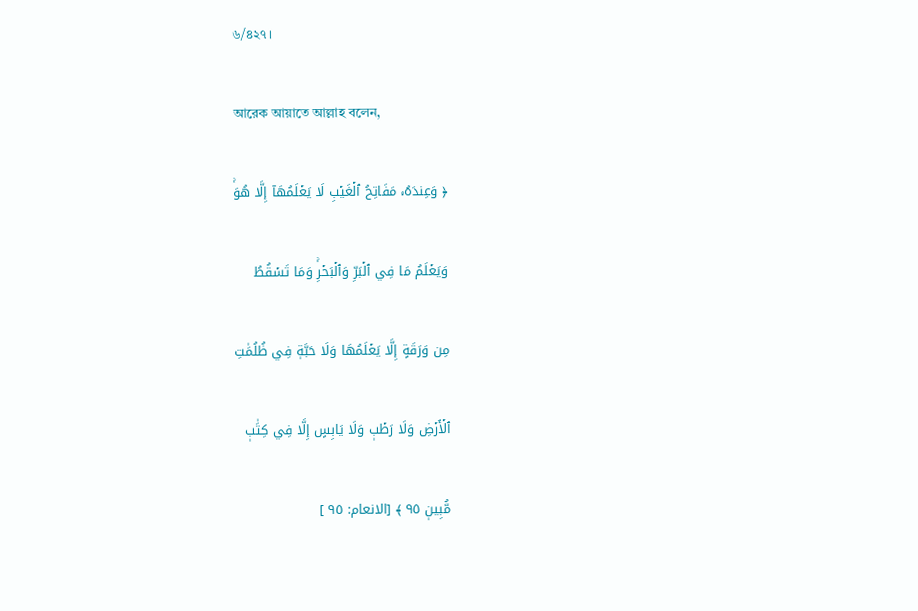৬/৪২৭।

আরেক আয়াতে আল্লাহ বলেন,

﴿ وَعِندَهُۥ مَفَاتِحُ ٱلۡغَيۡبِ لَا يَعۡلَمُهَآ إِلَّا هُوَۚ

وَيَعۡلَمُ مَا فِي ٱلۡبَرِّ وَٱلۡبَحۡرِۚ وَمَا تَسۡقُطُ

مِن وَرَقَةٍ إِلَّا يَعۡلَمُهَا وَلَا حَبَّةٖ فِي ظُلُمَٰتِ

ٱلۡأَرۡضِ وَلَا رَطۡبٖ وَلَا يَابِسٍ إِلَّا فِي كِتَٰبٖ

مُّبِينٖ ٩٥ ﴾ [الانعام: ٩٥ ]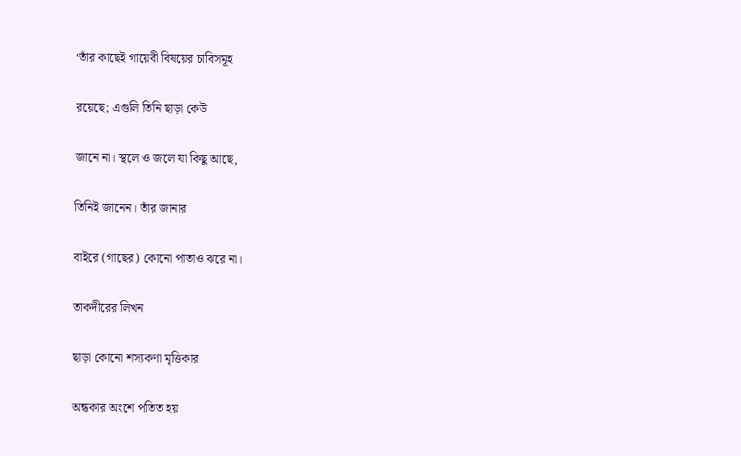‘তাঁর কাছেই গায়েবী বিষয়ের চাবিসমূহ

রয়েছে; এগুলি তিনি ছাড়া কেউ

জানে না। স্থলে ও জলে যা কিছু আছে,

তিনিই জানেন। তাঁর জানার

বাইরে (গাছের) কোনো পাতাও ঝরে না।

তাকদীরের লিখন

ছাড়া কোনো শস্যকণা মৃত্তিকার

অন্ধকার অংশে পতিত হয়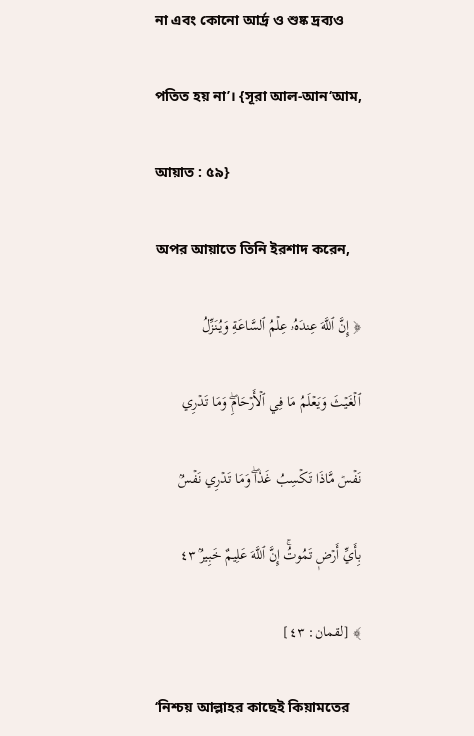না এবং কোনো আর্দ্র ও শুষ্ক দ্রব্যও

পতিত হয় না’। {সূরা আল-আন‘আম,

আয়াত : ৫৯}

অপর আয়াতে তিনি ইরশাদ করেন,

﴿ إِنَّ ٱللَّهَ عِندَهُۥ عِلۡمُ ٱلسَّاعَةِ وَيُنَزِّلُ

ٱلۡغَيۡثَ وَيَعۡلَمُ مَا فِي ٱلۡأَرۡحَامِۖ وَمَا تَدۡرِي

نَفۡسٞ مَّاذَا تَكۡسِبُ غَدٗاۖ وَمَا تَدۡرِي نَفۡسُۢ

بِأَيِّ أَرۡضٖ تَمُوتُۚ إِنَّ ٱللَّهَ عَلِيمٌ خَبِيرُۢ ٤٣

﴾ [لقمان: ٤٣]

‘নিশ্চয় আল্লাহর কাছেই কিয়ামতের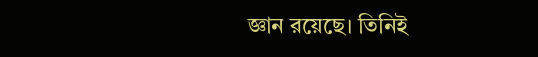জ্ঞান রয়েছে। তিনিই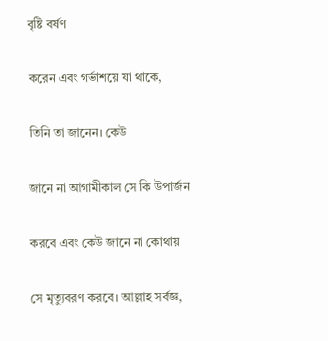বৃষ্টি বর্ষণ

করেন এবং গর্ভাশয়ে যা থাকে,

তিনি তা জানেন। কেউ

জানে না আগামীকাল সে কি উপার্জন

করবে এবং কেউ জানে না কোথায়

সে মৃত্যুবরণ করবে। আল্লাহ সর্বজ্ঞ,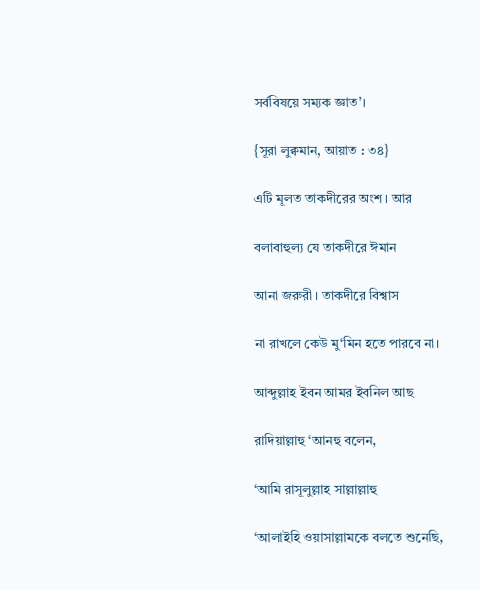সর্ববিষয়ে সম্যক জ্ঞাত’।

{সূরা লুক্বমান, আয়াত : ৩৪}

এটি মূলত তাকদীরের অংশ। আর

বলাবাহুল্য যে তাকদীরে ঈমান

আনা জরুরী। তাকদীরে বিশ্বাস

না রাখলে কেউ মু‘মিন হতে পারবে না।

আব্দুল্লাহ ইবন আমর ইবনিল আছ

রাদিয়াল্লাহু ‘আনহু বলেন,

‘আমি রাসূলুল্লাহ সাল্লাল্লাহু

‘আলাইহি ওয়াসাল্লামকে বলতে শুনেছি,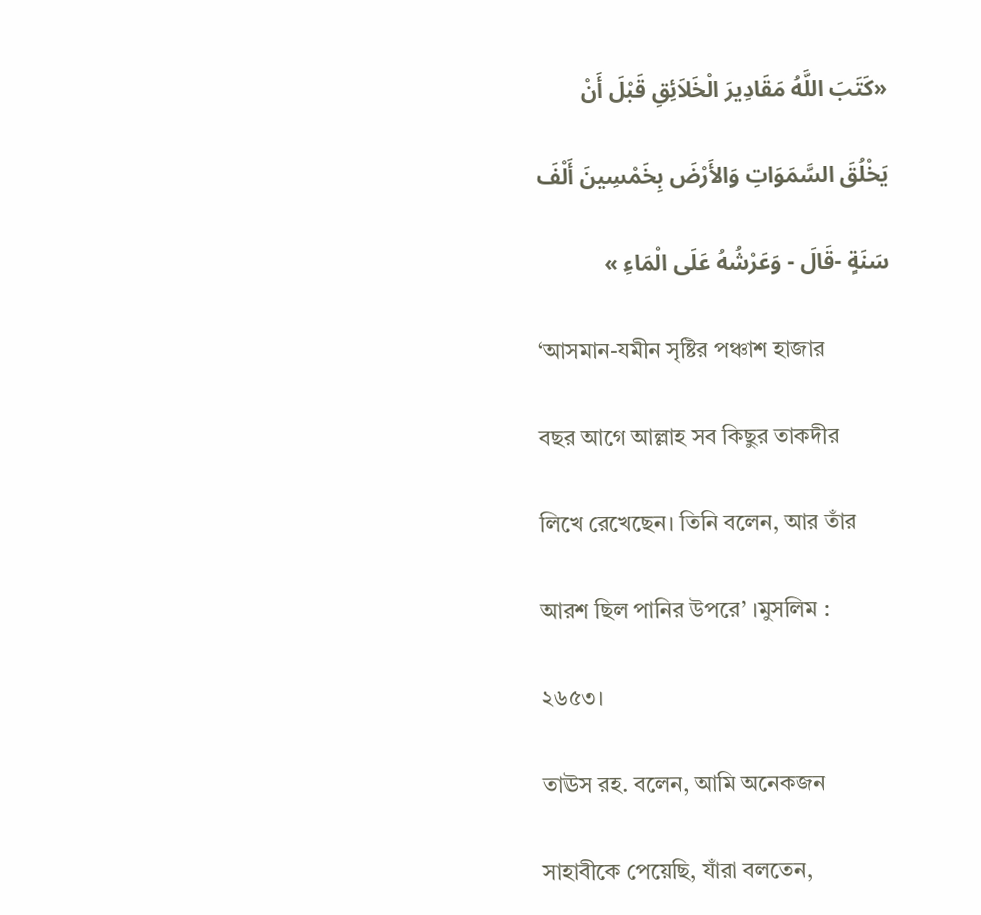«كَتَبَ اللَّهُ مَقَادِيرَ الْخَلاَئِقِ قَبْلَ أَنْ

يَخْلُقَ السَّمَوَاتِ وَالأَرْضَ بِخَمْسِينَ أَلْفَ

سَنَةٍ -قَالَ - وَعَرْشُهُ عَلَى الْمَاءِ »

‘আসমান-যমীন সৃষ্টির পঞ্চাশ হাজার

বছর আগে আল্লাহ সব কিছুর তাকদীর

লিখে রেখেছেন। তিনি বলেন, আর তাঁর

আরশ ছিল পানির উপরে’ ।মুসলিম :

২৬৫৩।

তাঊস রহ. বলেন, আমি অনেকজন

সাহাবীকে পেয়েছি, যাঁরা বলতেন,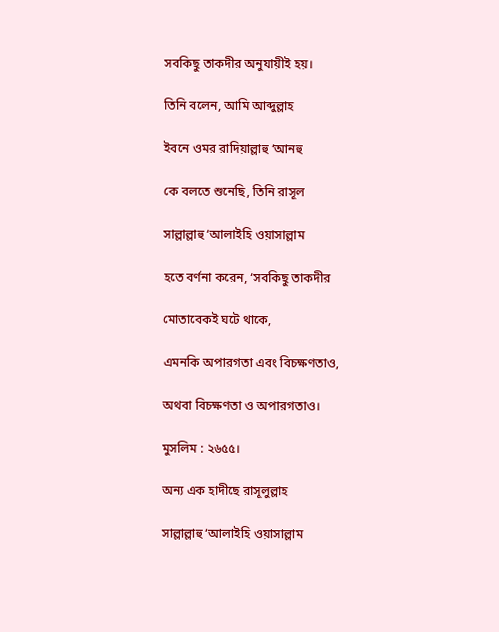সবকিছু তাকদীর অনুযায়ীই হয়।

তিনি বলেন, আমি আব্দুল্লাহ

ইবনে ওমর রাদিয়াল্লাহু ‘আনহু

কে বলতে শুনেছি, তিনি রাসূল

সাল্লাল্লাহু ‘আলাইহি ওয়াসাল্লাম

হতে বর্ণনা করেন, ‘সবকিছু তাকদীর

মোতাবেকই ঘটে থাকে,

এমনকি অপারগতা এবং বিচক্ষণতাও,

অথবা বিচক্ষণতা ও অপারগতাও।

মুসলিম : ২৬৫৫।

অন্য এক হাদীছে রাসূলুল্লাহ

সাল্লাল্লাহু ‘আলাইহি ওয়াসাল্লাম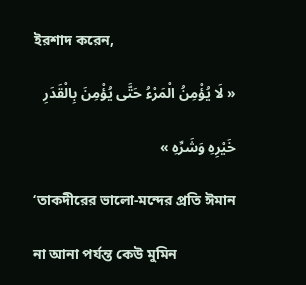ইরশাদ করেন,

« لَا يُؤْمِنُ الْمَرْءُ حَتَّى يُؤْمِنَ بِالْقَدَرِ

خَيْرِهِ وَشَرِّهِ »

‘তাকদীরের ভালো-মন্দের প্রতি ঈমান

না আনা পর্যন্ত কেউ মুমিন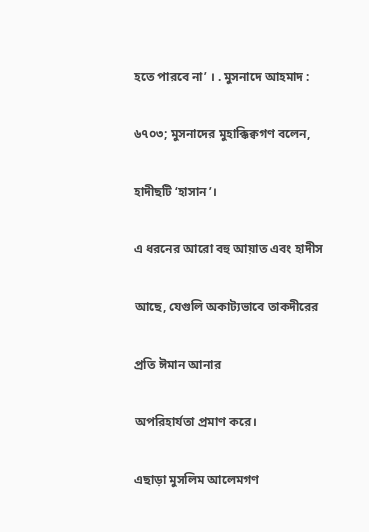হতে পারবে না’ । . মুসনাদে আহমাদ :

৬৭০৩; মুসনাদের মুহাক্কিক্বগণ বলেন,

হাদীছটি ‘হাসান’।

এ ধরনের আরো বহু আয়াত এবং হাদীস

আছে, যেগুলি অকাট্যভাবে তাকদীরের

প্রতি ঈমান আনার

অপরিহার্যতা প্রমাণ করে।

এছাড়া মুসলিম আলেমগণ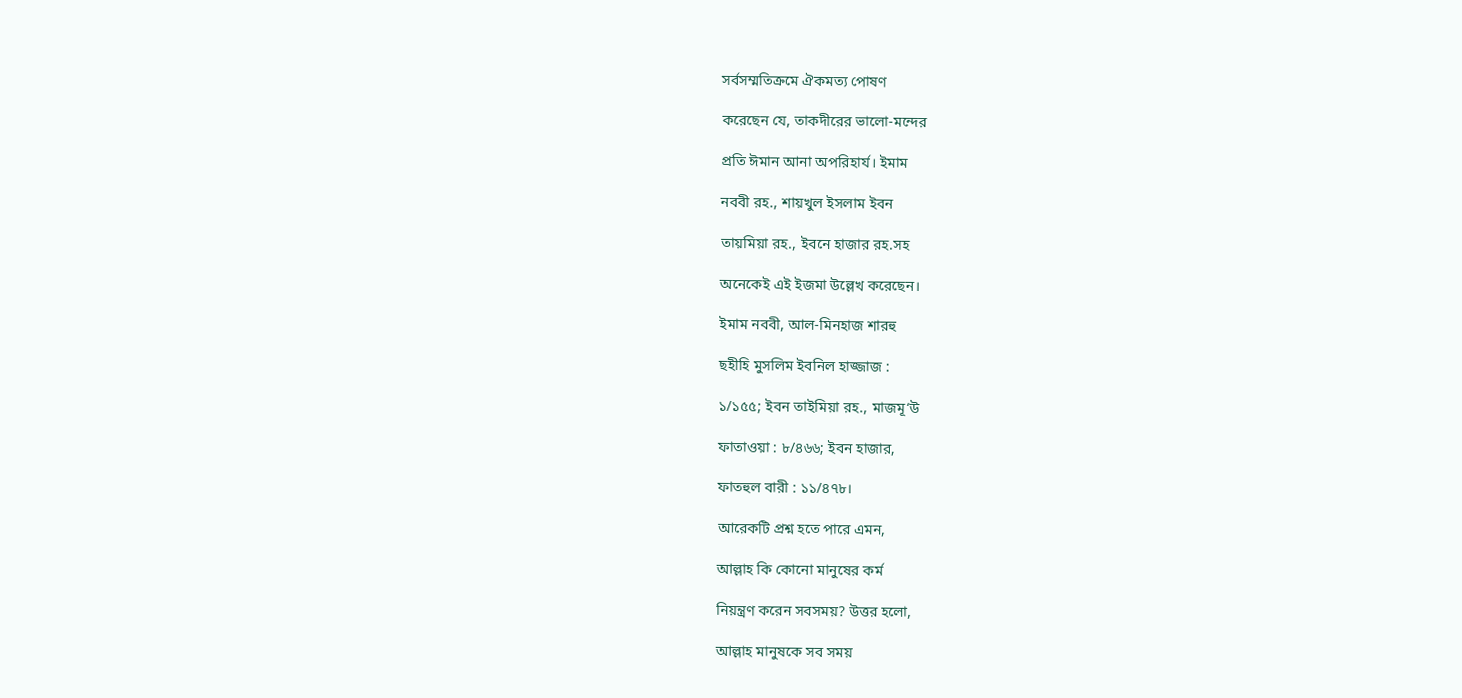সর্বসম্মতিক্রমে ঐকমত্য পোষণ

করেছেন যে, তাকদীরের ভালো-মন্দের

প্রতি ঈমান আনা অপরিহার্য। ইমাম

নববী রহ., শায়খুল ইসলাম ইবন

তায়মিয়া রহ., ইবনে হাজার রহ.সহ

অনেকেই এই ইজমা উল্লেখ করেছেন।

ইমাম নববী, আল-মিনহাজ শারহু

ছহীহি মুসলিম ইবনিল হাজ্জাজ :

১/১৫৫; ইবন তাইমিয়া রহ., মাজমূ‘উ

ফাতাওয়া : ৮/৪৬৬; ইবন হাজার,

ফাতহুল বারী : ১১/৪৭৮।

আরেকটি প্রশ্ন হতে পারে এমন,

আল্লাহ কি কোনো মানুষের কর্ম

নিয়ন্ত্রণ করেন সবসময়? উত্তর হলো,

আল্লাহ মানুষকে সব সময়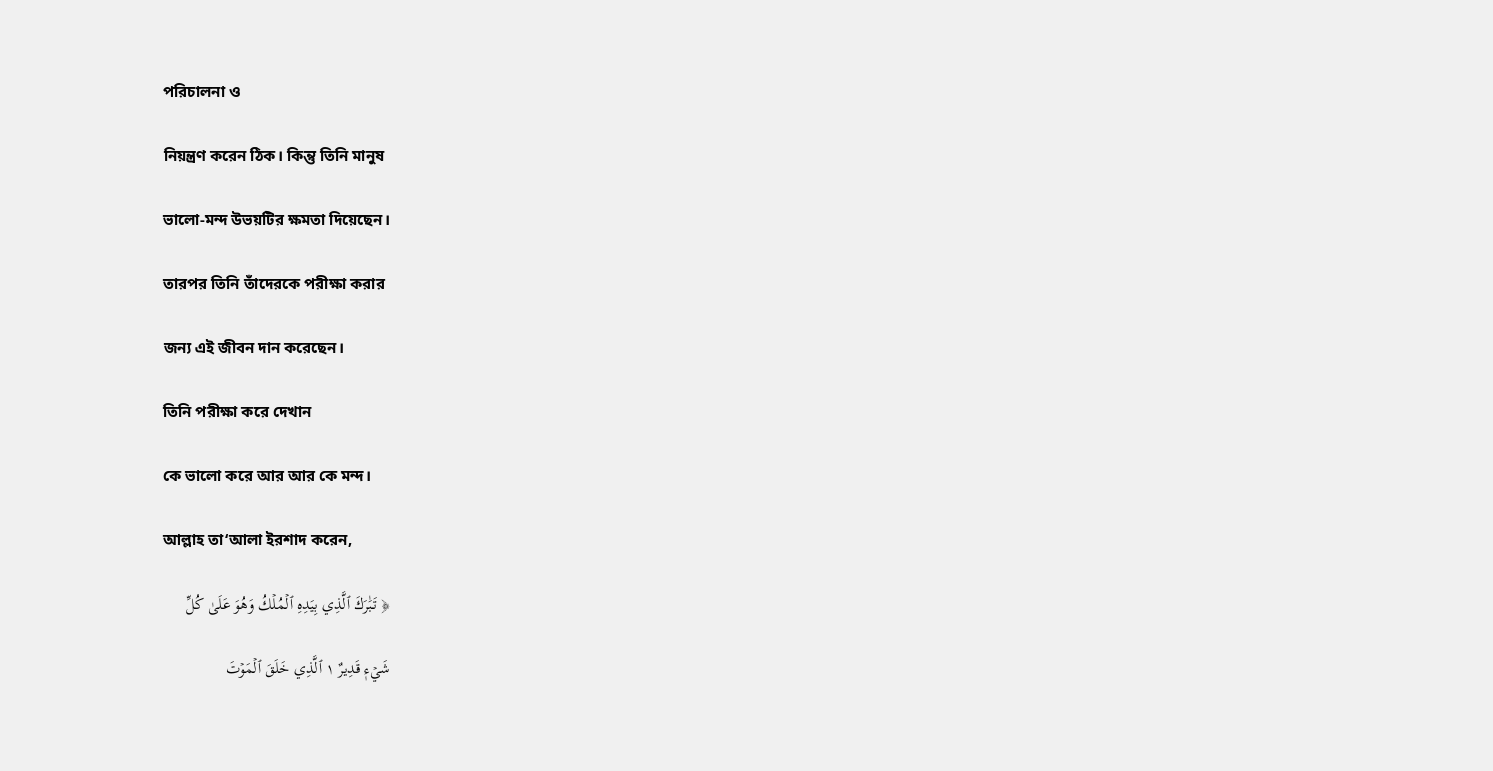পরিচালনা ও

নিয়ন্ত্রণ করেন ঠিক। কিন্তু তিনি মানুষ

ভালো-মন্দ উভয়টির ক্ষমতা দিয়েছেন।

তারপর তিনি তাঁদেরকে পরীক্ষা করার

জন্য এই জীবন দান করেছেন।

তিনি পরীক্ষা করে দেখান

কে ভালো করে আর আর কে মন্দ।

আল্লাহ তা‘আলা ইরশাদ করেন,

﴿ تَبَٰرَكَ ٱلَّذِي بِيَدِهِ ٱلۡمُلۡكُ وَهُوَ عَلَىٰ كُلِّ

شَيۡءٖ قَدِيرٌ ١ ٱلَّذِي خَلَقَ ٱلۡمَوۡتَ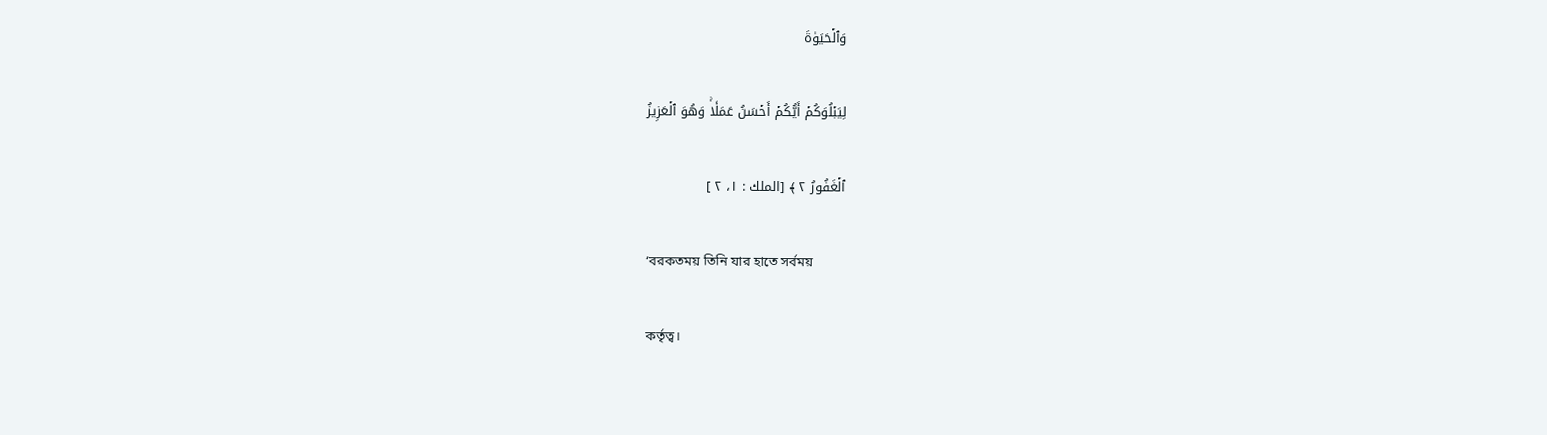وَٱلۡحَيَوٰةَ

لِيَبۡلُوَكُمۡ أَيُّكُمۡ أَحۡسَنُ عَمَلٗاۚ وَهُوَ ٱلۡعَزِيزُ

ٱلۡغَفُورُ ٢ ﴾ [الملك : ١، ٢ ]

‘বরকতময় তিনি যার হাতে সর্বময়

কর্তৃত্ব।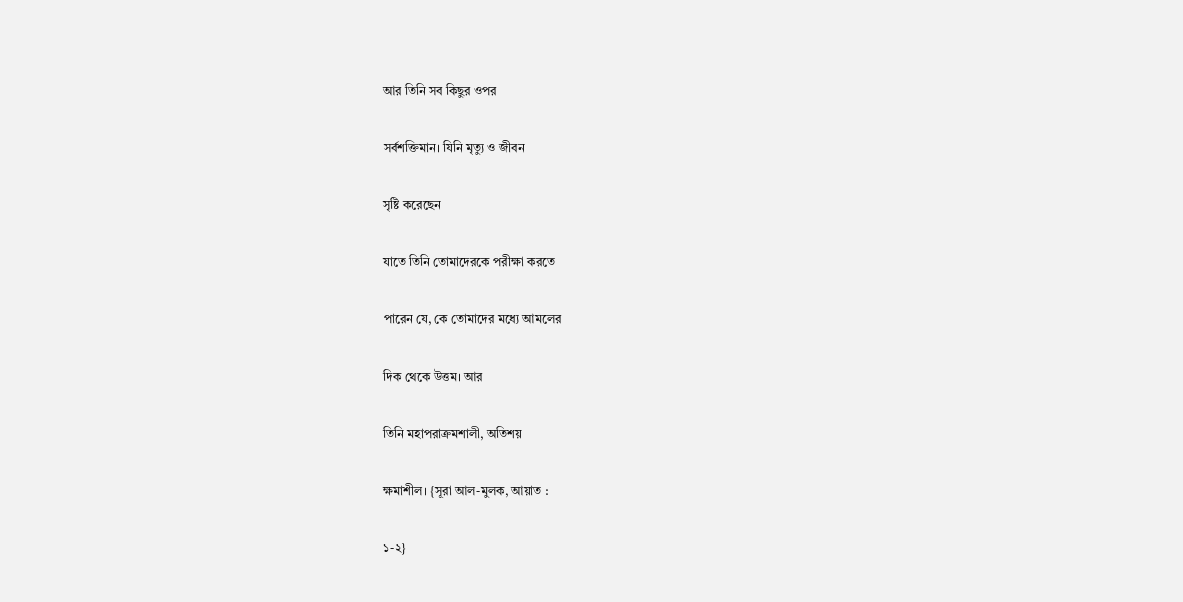আর তিনি সব কিছুর ওপর

সর্বশক্তিমান। যিনি মৃত্যু ও জীবন

সৃষ্টি করেছেন

যাতে তিনি তোমাদেরকে পরীক্ষা করতে

পারেন যে, কে তোমাদের মধ্যে আমলের

দিক থেকে উত্তম। আর

তিনি মহাপরাক্রমশালী, অতিশয়

ক্ষমাশীল। {সূরা আল-মুলক, আয়াত :

১-২}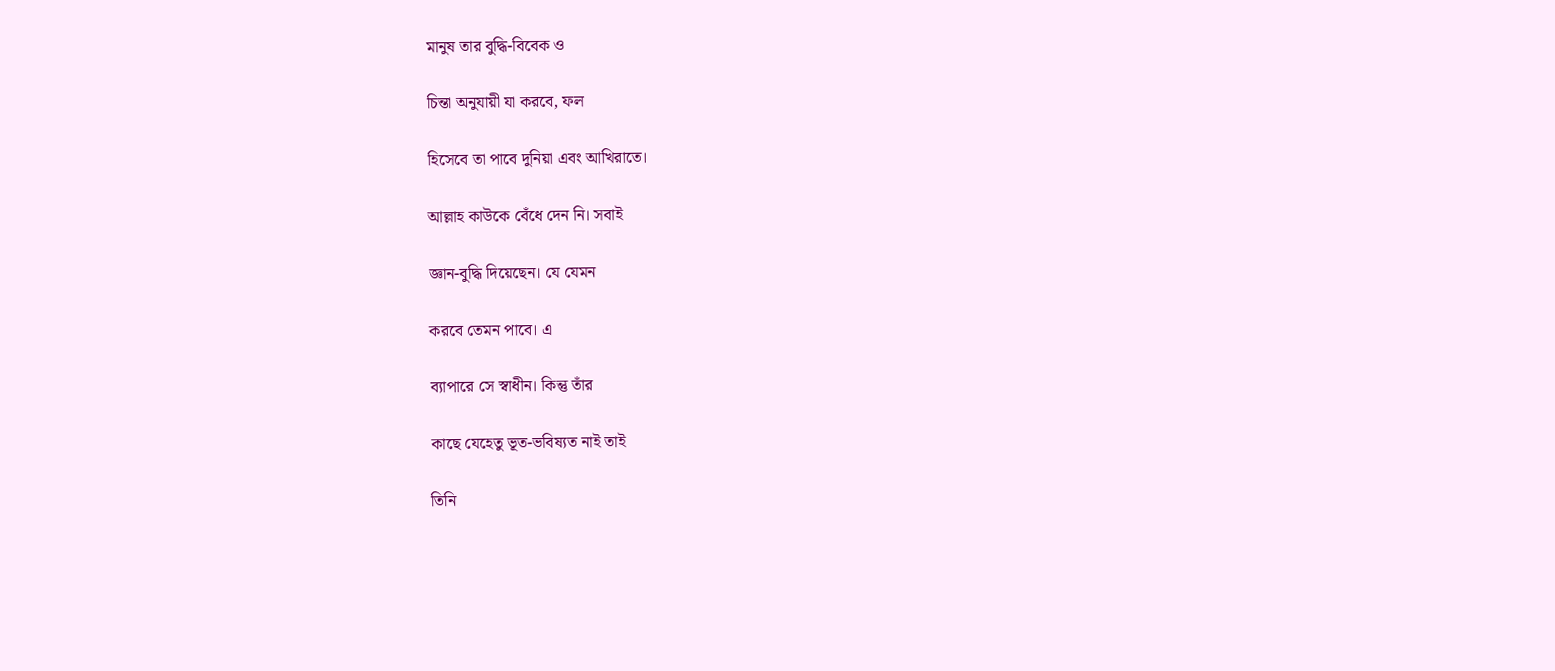মানুষ তার বুদ্ধি-বিবেক ও

চিন্তা অনুযায়ী যা করবে, ফল

হিসেবে তা পাবে দুনিয়া এবং আখিরাতে।

আল্লাহ কাউকে বেঁধে দেন নি। সবাই

জ্ঞান-বুদ্ধি দিয়েছেন। যে যেমন

করবে তেমন পাবে। এ

ব্যাপারে সে স্বাধীন। কিন্তু তাঁর

কাছে যেহেতু ভূত-ভবিষ্যত নাই তাই

তিনি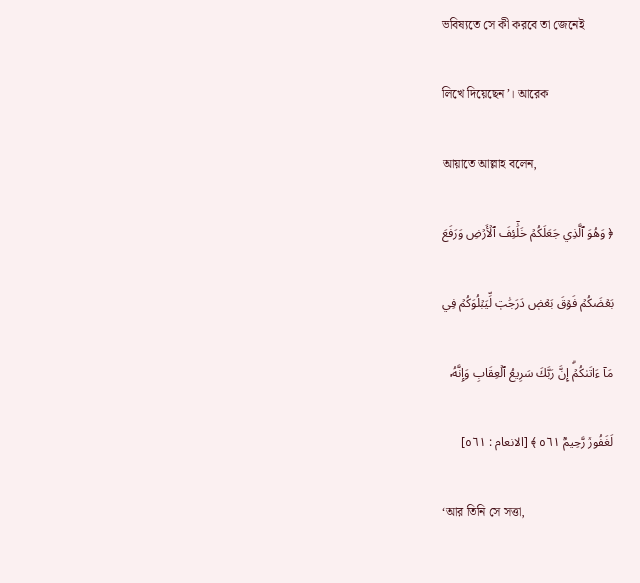ভবিষ্যতে সে কী করবে তা জেনেই

লিখে দিয়েছেন’। আরেক

আয়াতে আল্লাহ বলেন,

﴿ وَهُوَ ٱلَّذِي جَعَلَكُمۡ خَلَٰٓئِفَ ٱلۡأَرۡضِ وَرَفَعَ

بَعۡضَكُمۡ فَوۡقَ بَعۡضٖ دَرَجَٰتٖ لِّيَبۡلُوَكُمۡ فِي

مَآ ءَاتَىٰكُمۡۗ إِنَّ رَبَّكَ سَرِيعُ ٱلۡعِقَابِ وَإِنَّهُۥ

لَغَفُورٞ رَّحِيمُۢ ٥٦١ ﴾ [الانعام : ٥٦١]

‘আর তিনি সে সত্তা,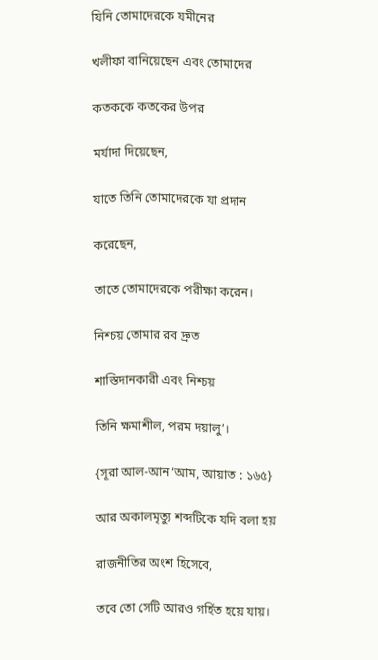যিনি তোমাদেরকে যমীনের

খলীফা বানিয়েছেন এবং তোমাদের

কতককে কতকের উপর

মর্যাদা দিয়েছেন,

যাতে তিনি তোমাদেরকে যা প্রদান

করেছেন,

তাতে তোমাদেরকে পরীক্ষা করেন।

নিশ্চয় তোমার রব দ্রুত

শাস্তিদানকারী এবং নিশ্চয়

তিনি ক্ষমাশীল, পরম দয়ালু’।

{সূরা আল-আন‘আম, আয়াত : ১৬৫}

আর অকালমৃত্যু শব্দটিকে যদি বলা হয়

রাজনীতির অংশ হিসেবে,

তবে তো সেটি আরও গর্হিত হয়ে যায়।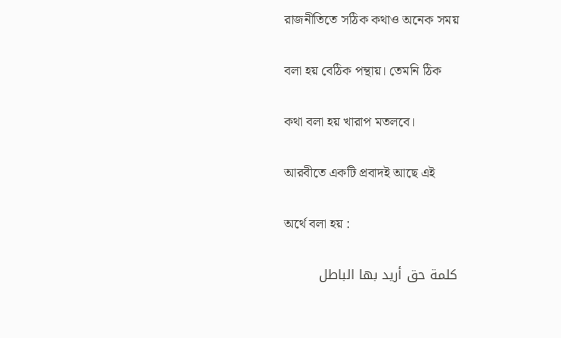রাজনীতিতে সঠিক কথাও অনেক সময়

বলা হয় বেঠিক পন্থায়। তেমনি ঠিক

কথা বলা হয় খারাপ মতলবে।

আরবীতে একটি প্রবাদই আছে এই

অর্থে বলা হয় :

كلمة حق أريد بها الباطل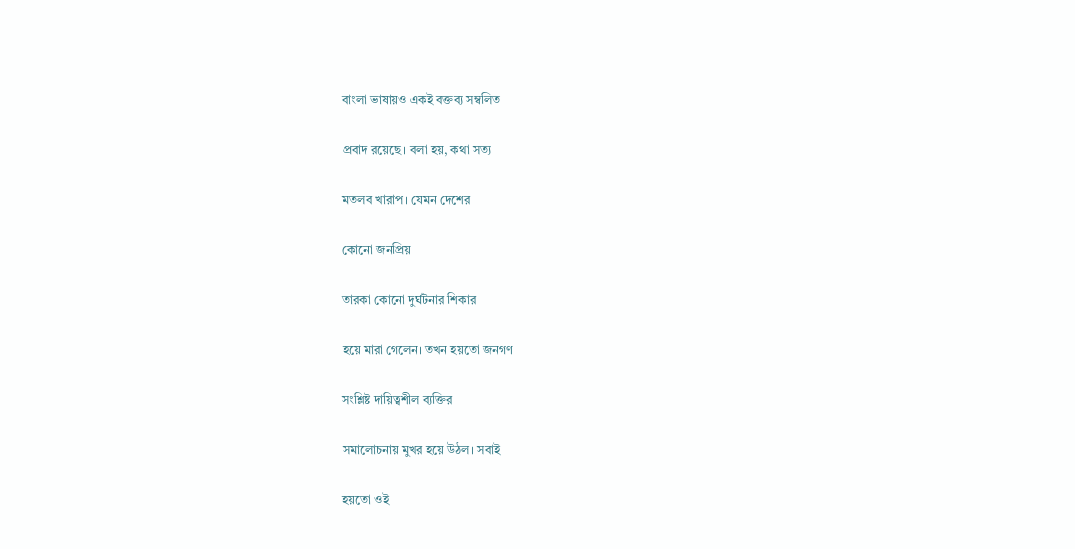বাংলা ভাষায়ও একই বক্তব্য সম্বলিত

প্রবাদ রয়েছে। বলা হয়, কথা সত্য

মতলব খারাপ। যেমন দেশের

কোনো জনপ্রিয়

তারকা কোনো দুর্ঘটনার শিকার

হয়ে মারা গেলেন। তখন হয়তো জনগণ

সংশ্লিষ্ট দায়িত্বশীল ব্যক্তির

সমালোচনায় মুখর হয়ে উঠল। সবাই

হয়তো ওই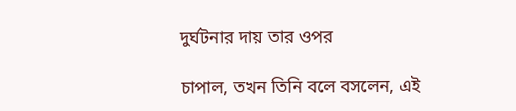দুর্ঘটনার দায় তার ওপর

চাপাল, তখন তিনি বলে বসলেন, এই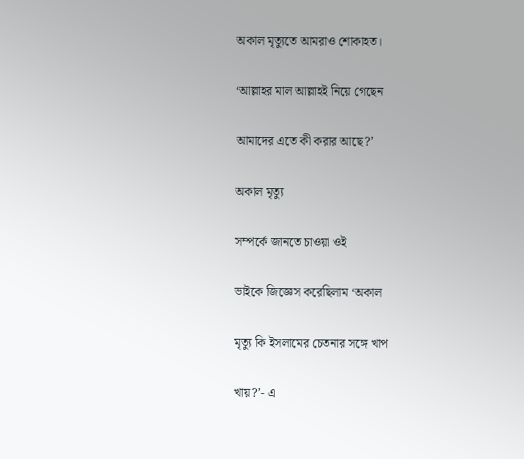অকাল মৃত্যুতে আমরাও শোকাহত।

‘আল্লাহর মাল আল্লাহই নিয়ে গেছেন

আমাদের এতে কী করার আছে?’

অকাল মৃত্যু

সম্পর্কে জানতে চাওয়া ওই

ভাইকে জিজ্ঞেস করেছিলাম ‘অকাল

মৃত্যু কি ইসলামের চেতনার সঙ্গে খাপ

খায়?’- এ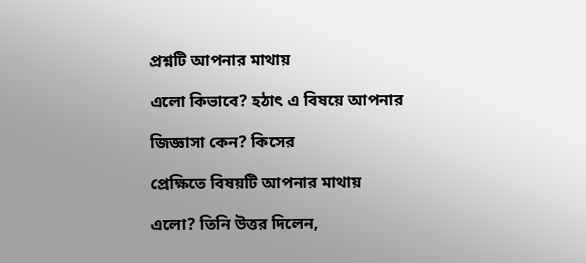প্রশ্নটি আপনার মাথায়

এলো কিভাবে? হঠাৎ এ বিষয়ে আপনার

জিজ্ঞাসা কেন? কিসের

প্রেক্ষিতে বিষয়টি আপনার মাথায়

এলো? তিনি উত্তর দিলেন,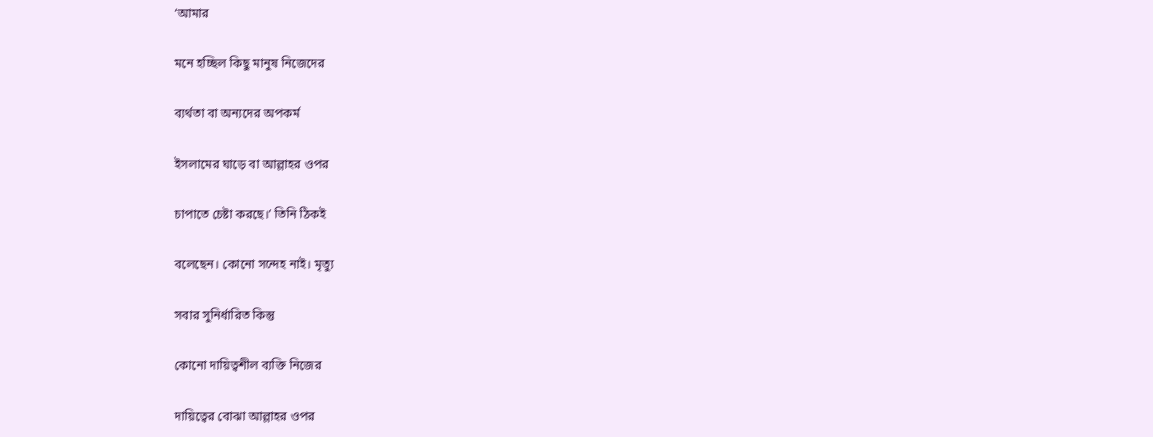‘আমার

মনে হচ্ছিল কিছু মানুষ নিজেদের

ব্যর্থতা বা অন্যদের অপকর্ম

ইসলামের ঘাড়ে বা আল্লাহর ওপর

চাপাতে চেষ্টা করছে।’ তিনি ঠিকই

বলেছেন। কোনো সন্দেহ নাই। মৃত্যু

সবার সুনির্ধারিত কিন্তু

কোনো দায়িত্বশীল ব্যক্তি নিজের

দায়িত্বের বোঝা আল্লাহর ওপর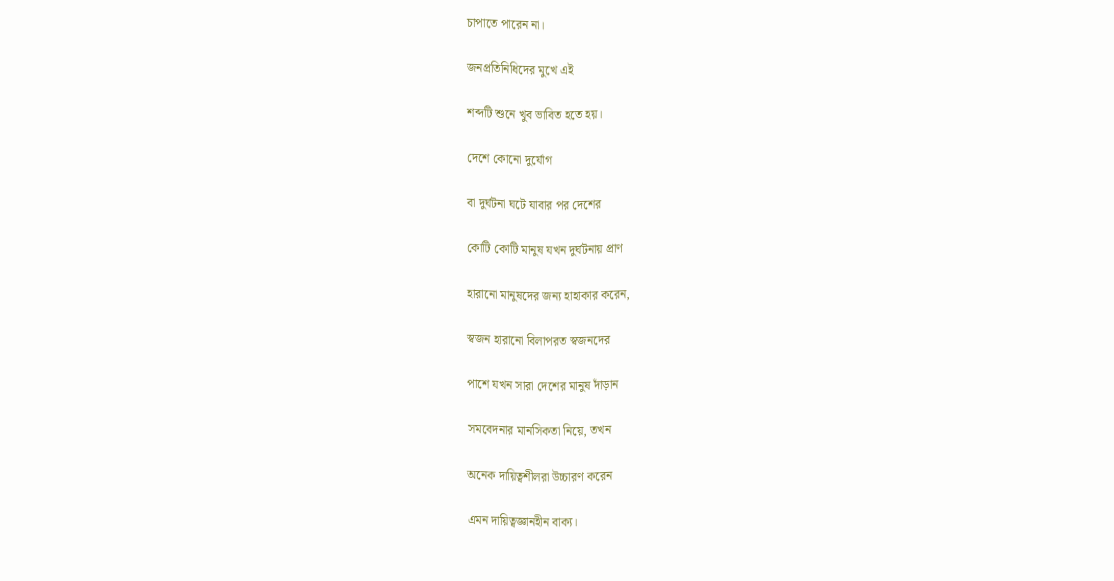চাপাতে পারেন না।

জনপ্রতিনিধিদের মুখে এই

শব্দটি শুনে খুব ভাবিত হতে হয়।

দেশে কোনো দুর্যোগ

বা দুর্ঘটনা ঘটে যাবার পর দেশের

কোটি কোটি মানুষ যখন দুর্ঘটনায় প্রাণ

হারানো মানুষদের জন্য হাহাকার করেন,

স্বজন হারানো বিলাপরত স্বজনদের

পাশে যখন সারা দেশের মানুষ দাঁড়ান

সমবেদনার মানসিকতা নিয়ে, তখন

অনেক দায়িত্বশীলরা উচ্চারণ করেন

এমন দায়িত্বজ্ঞানহীন বাক্য।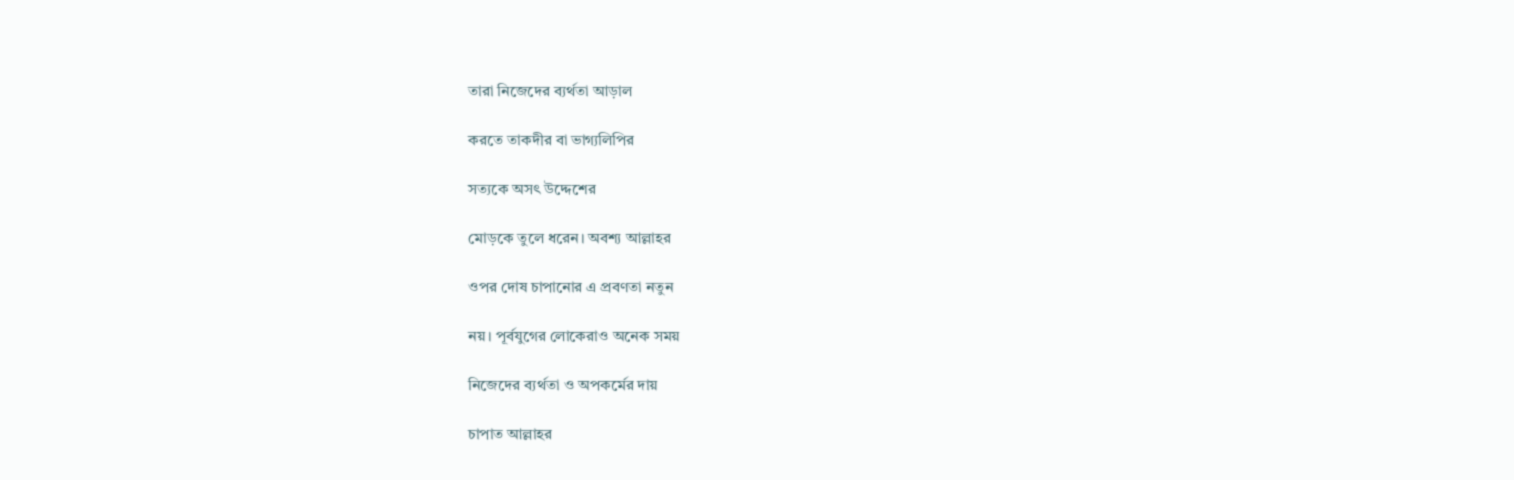তারা নিজেদের ব্যর্থতা আড়াল

করতে তাকদীর বা ভাগ্যলিপির

সত্যকে অসৎ উদ্দেশের

মোড়কে তুলে ধরেন। অবশ্য আল্লাহর

ওপর দোষ চাপানোর এ প্রবণতা নতুন

নয়। পূর্বযুগের লোকেরাও অনেক সময়

নিজেদের ব্যর্থতা ও অপকর্মের দায়

চাপাত আল্লাহর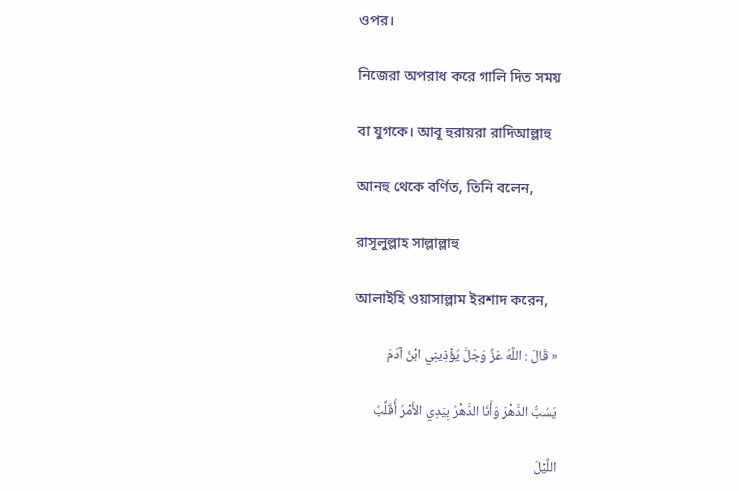ওপর।

নিজেরা অপরাধ করে গালি দিত সময়

বা যুগকে। আবূ হুরায়রা রাদিআল্লাহু

আনহু থেকে বর্ণিত, তিনি বলেন,

রাসূলুল্লাহ সাল্লাল্লাহু

আলাইহি ওয়াসাল্লাম ইরশাদ করেন,

« قَالَ : اللَّهُ عَزَّ وَجَلَّ يُؤْذِينِي ابْنُ آدَمَ

يَسُبُّ الدَّهْرَ وَأَنَا الدَّهْرُ بِيَدِي الأَمْرُ أُقَلِّبُ

اللَّيْلَ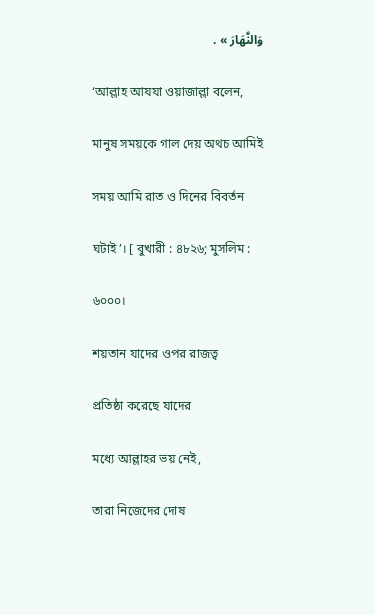وَالنَّهَارَ » .

‘আল্লাহ আযযা ওয়াজাল্লা বলেন,

মানুষ সময়কে গাল দেয় অথচ আমিই

সময় আমি রাত ও দিনের বিবর্তন

ঘটাই’। [ বুখারী : ৪৮২৬; মুসলিম :

৬০০০।

শয়তান যাদের ওপর রাজত্ব

প্রতিষ্ঠা করেছে যাদের

মধ্যে আল্লাহর ভয় নেই,

তারা নিজেদের দোষ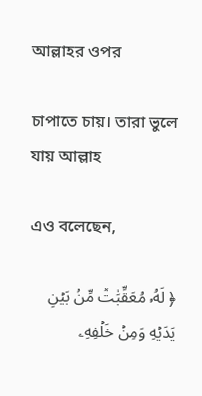আল্লাহর ওপর

চাপাতে চায়। তারা ভুলে যায় আল্লাহ

এও বলেছেন,

﴿ لَهُۥ مُعَقِّبَٰتٞ مِّنۢ بَيۡنِ يَدَيۡهِ وَمِنۡ خَلۡفِهِۦ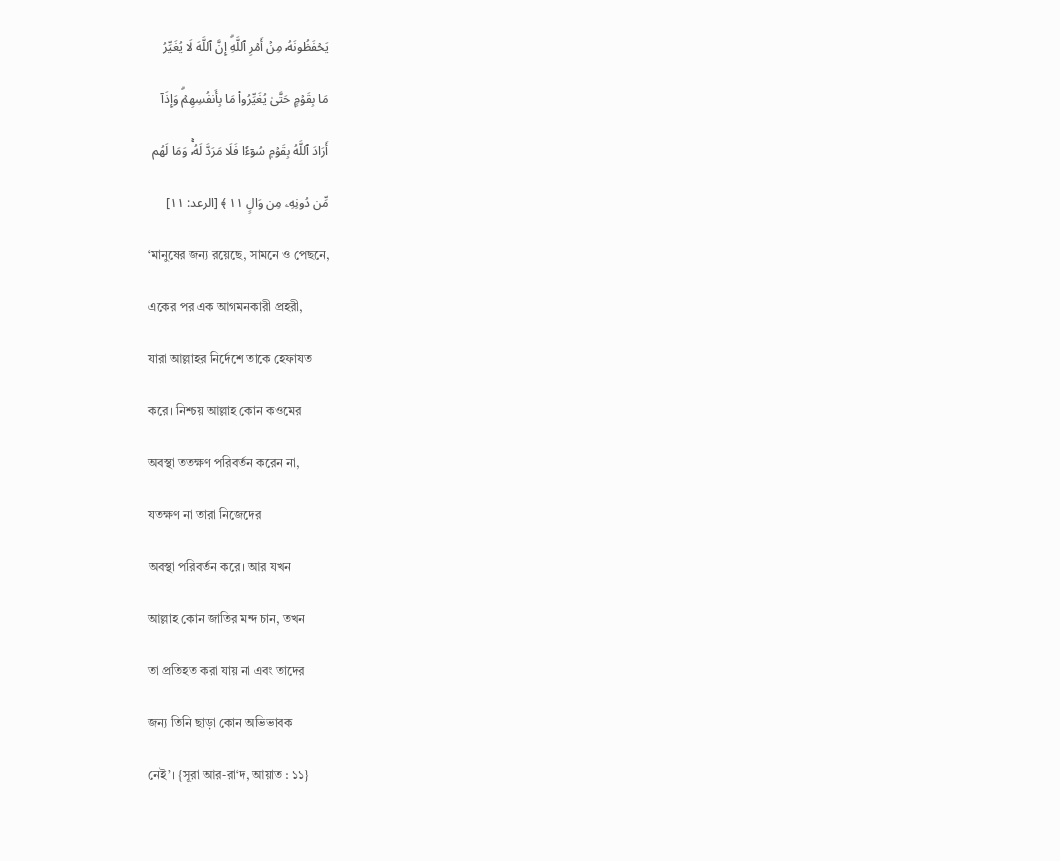يَحۡفَظُونَهُۥ مِنۡ أَمۡرِ ٱللَّهِۗ إِنَّ ٱللَّهَ لَا يُغَيِّرُ

مَا بِقَوۡمٍ حَتَّىٰ يُغَيِّرُواْ مَا بِأَنفُسِهِمۡۗ وَإِذَآ

أَرَادَ ٱللَّهُ بِقَوۡمٖ سُوٓءٗا فَلَا مَرَدَّ لَهُۥۚ وَمَا لَهُم

مِّن دُونِهِۦ مِن وَالٍ ١١ ﴾ [الرعد: ١١]

‘মানুষের জন্য রয়েছে, সামনে ও পেছনে,

একের পর এক আগমনকারী প্রহরী,

যারা আল্লাহর নির্দেশে তাকে হেফাযত

করে। নিশ্চয় আল্লাহ কোন কওমের

অবস্থা ততক্ষণ পরিবর্তন করেন না,

যতক্ষণ না তারা নিজেদের

অবস্থা পরিবর্তন করে। আর যখন

আল্লাহ কোন জাতির মন্দ চান, তখন

তা প্রতিহত করা যায় না এবং তাদের

জন্য তিনি ছাড়া কোন অভিভাবক

নেই’। {সূরা আর-রা‘দ, আয়াত : ১১}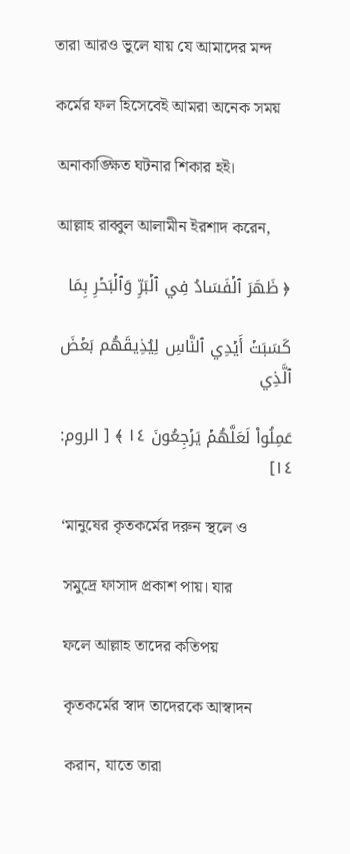তারা আরও ভুলে যায় যে আমাদের মন্দ

কর্মের ফল হিসেবেই আমরা অনেক সময়

অনাকাঙ্ক্ষিত ঘটনার শিকার হই।

আল্লাহ রাব্বুল আলামীন ইরশাদ করেন,

﴿ ظَهَرَ ٱلۡفَسَادُ فِي ٱلۡبَرِّ وَٱلۡبَحۡرِ بِمَا

كَسَبَتۡ أَيۡدِي ٱلنَّاسِ لِيُذِيقَهُم بَعۡضَ ٱلَّذِي

عَمِلُواْ لَعَلَّهُمۡ يَرۡجِعُونَ ١٤ ﴾ [ الروم: ١٤]

‘মানুষের কৃতকর্মের দরুন স্থলে ও

সমুদ্রে ফাসাদ প্রকাশ পায়। যার

ফলে আল্লাহ তাদের কতিপয়

কৃতকর্মের স্বাদ তাদেরকে আস্বাদন

করান, যাতে তারা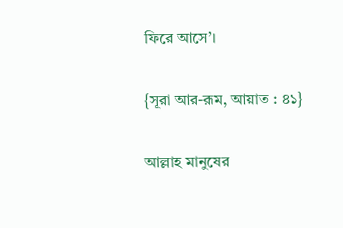ফিরে আসে’।

{সূরা আর-রূম, আয়াত : ৪১}

আল্লাহ মানুষের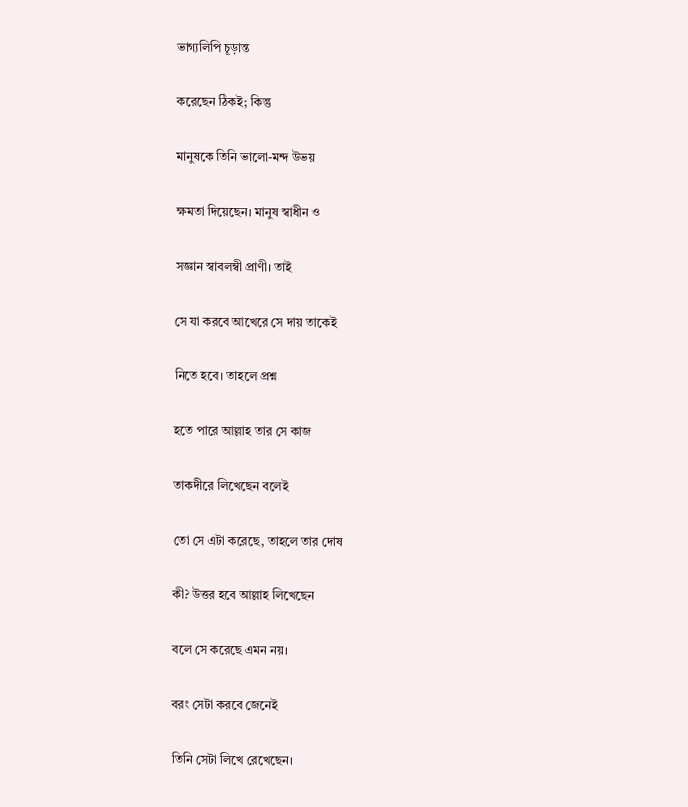ভাগ্যলিপি চূড়ান্ত

করেছেন ঠিকই; কিন্তু

মানুষকে তিনি ভালো-মন্দ উভয়

ক্ষমতা দিয়েছেন। মানুষ স্বাধীন ও

সজ্ঞান স্বাবলম্বী প্রাণী। তাই

সে যা করবে আখেরে সে দায় তাকেই

নিতে হবে। তাহলে প্রশ্ন

হতে পারে আল্লাহ তার সে কাজ

তাকদীরে লিখেছেন বলেই

তো সে এটা করেছে, তাহলে তার দোষ

কী? উত্তর হবে আল্লাহ লিখেছেন

বলে সে করেছে এমন নয়।

বরং সেটা করবে জেনেই

তিনি সেটা লিখে রেখেছেন।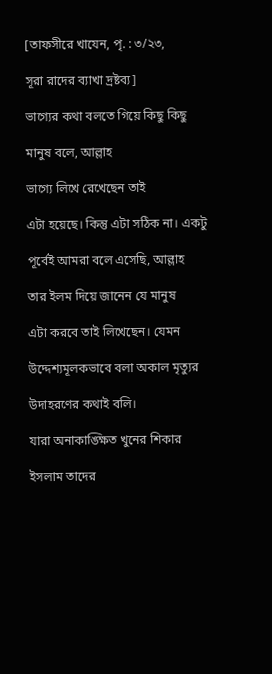[তাফসীরে খাযেন, পৃ. : ৩/২৩,

সূরা রাদের ব্যাখা দ্রষ্টব্য]

ভাগ্যের কথা বলতে গিয়ে কিছু কিছু

মানুষ বলে, আল্লাহ

ভাগ্যে লিখে রেখেছেন তাই

এটা হয়েছে। কিন্তু এটা সঠিক না। একটু

পূর্বেই আমরা বলে এসেছি, আল্লাহ

তার ইলম দিয়ে জানেন যে মানুষ

এটা করবে তাই লিখেছেন। যেমন

উদ্দেশ্যমূলকভাবে বলা অকাল মৃত্যুর

উদাহরণের কথাই বলি।

যারা অনাকাঙ্ক্ষিত খুনের শিকার

ইসলাম তাদের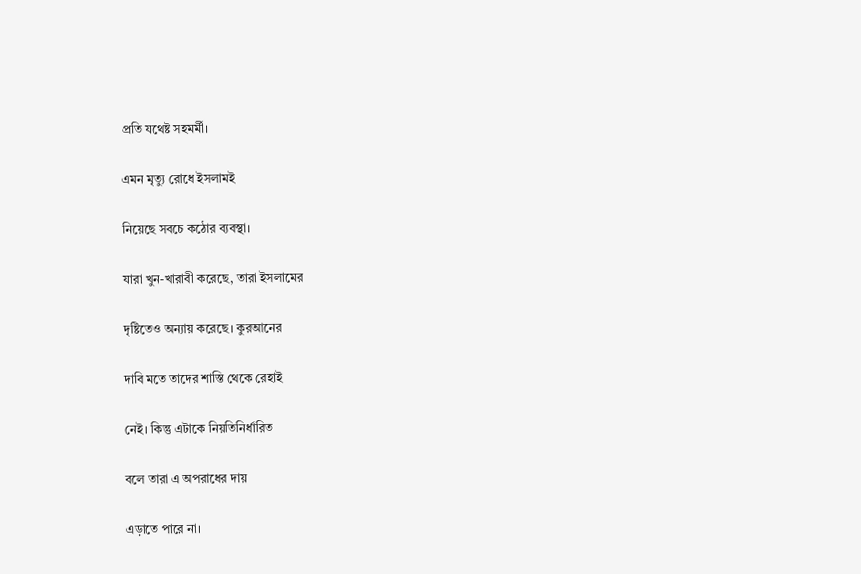প্রতি যথেষ্ট সহমর্মী।

এমন মৃত্যু রোধে ইসলামই

নিয়েছে সবচে কঠোর ব্যবস্থা।

যারা খুন-খারাবী করেছে, তারা ইসলামের

দৃষ্টিতেও অন্যায় করেছে। কুরআনের

দাবি মতে তাদের শাস্তি থেকে রেহাই

নেই। কিন্তু এটাকে নিয়তিনির্ধারিত

বলে তারা এ অপরাধের দায়

এড়াতে পারে না।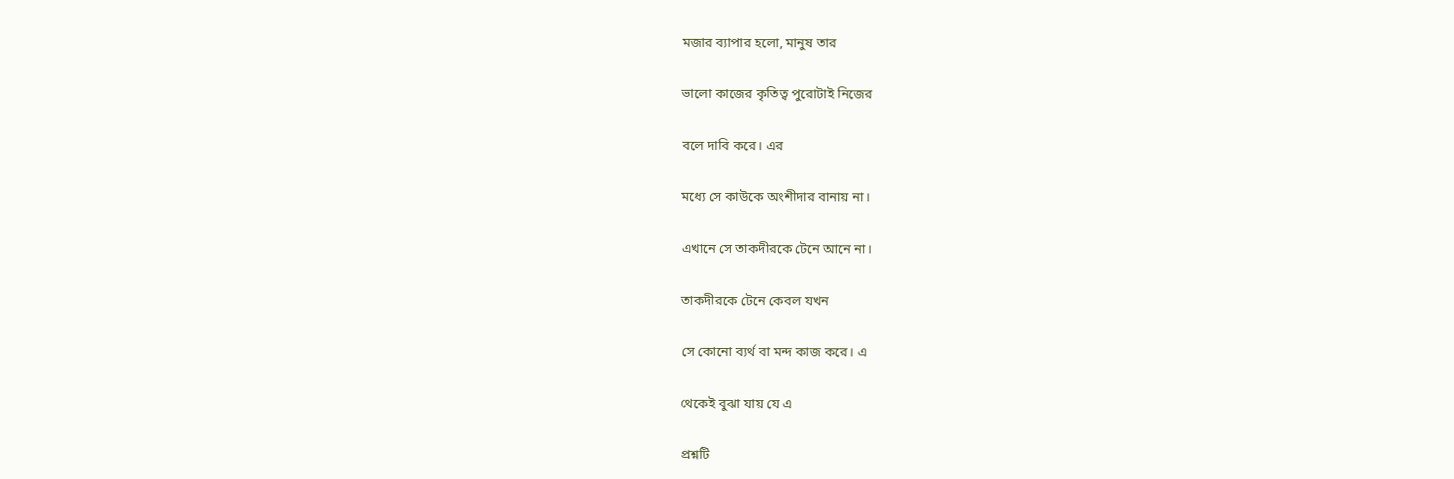মজার ব্যাপার হলো, মানুষ তার

ভালো কাজের কৃতিত্ব পুরোটাই নিজের

বলে দাবি করে। এর

মধ্যে সে কাউকে অংশীদার বানায় না।

এখানে সে তাকদীরকে টেনে আনে না।

তাকদীরকে টেনে কেবল যখন

সে কোনো ব্যর্থ বা মন্দ কাজ করে। এ

থেকেই বুঝা যায় যে এ

প্রশ্নটি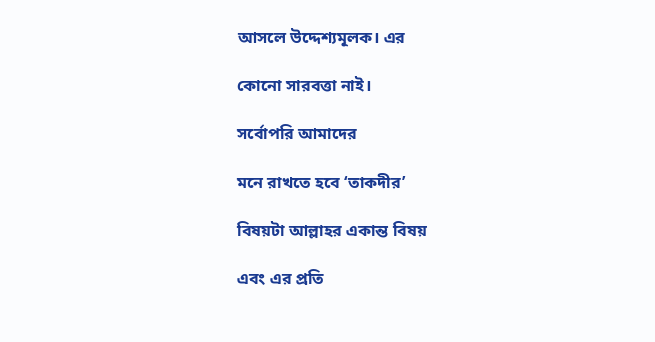আসলে উদ্দেশ্যমূলক। এর

কোনো সারবত্তা নাই।

সর্বোপরি আমাদের

মনে রাখতে হবে ‘তাকদীর’

বিষয়টা আল্লাহর একান্ত বিষয়

এবং এর প্রতি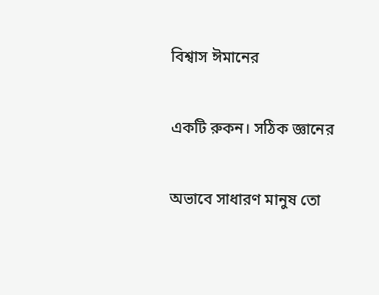বিশ্বাস ঈমানের

একটি রুকন। সঠিক জ্ঞানের

অভাবে সাধারণ মানুষ তো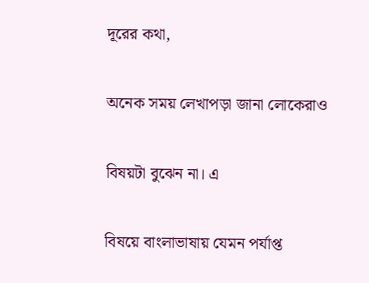দূরের কথা,

অনেক সময় লেখাপড়া জানা লোকেরাও

বিষয়টা বুঝেন না। এ

বিষয়ে বাংলাভাষায় যেমন পর্যাপ্ত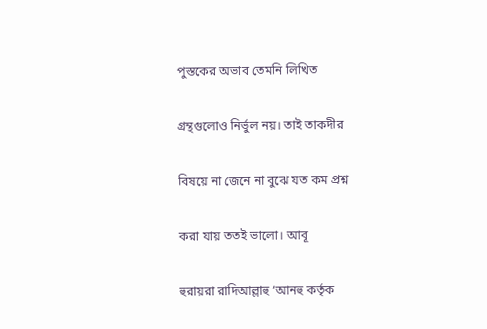পুস্তকের অভাব তেমনি লিখিত

গ্রন্থগুলোও নির্ভুল নয়। তাই তাকদীর

বিষয়ে না জেনে না বুঝে যত কম প্রশ্ন

করা যায় ততই ভালো। আবূ

হুরায়রা রাদিআল্লাহু ‘আনহু কর্তৃক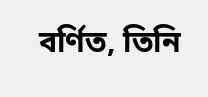বর্ণিত, তিনি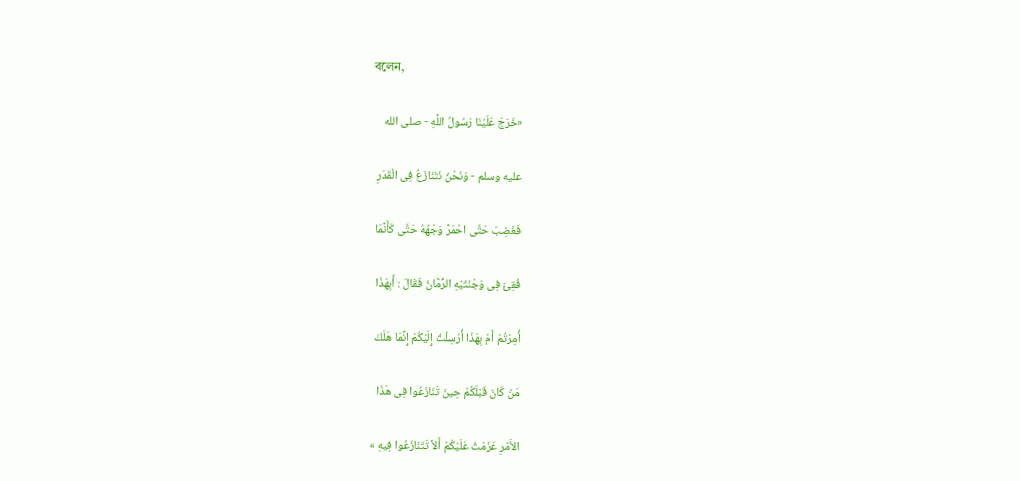বলেন,

«خَرَجَ عَلَيْنَا رَسُولُ اللَّهِ - صلى الله

عليه وسلم - وَنَحْنُ نَتَنَازَعُ فِى الْقَدَرِ

فَغَضِبَ حَتَّى احْمَرَّ وَجْهُهُ حَتَّى كَأَنَّمَا

فُقِئَ فِى وَجْنَتَيْهِ الرُّمَّانُ فَقَالَ : أَبِهَذَا

أُمِرْتُمْ أَمْ بِهَذَا أُرْسِلْتُ إِلَيْكُمْ إِنَّمَا هَلَكَ

مَنْ كَانَ قَبْلَكُمْ حِينَ تَنَازَعُوا فِى هَذَا

الأَمْرِ عَزَمْتُ عَلَيْكُمْ أَلاَّ تَتَنَازَعُوا فِيهِ »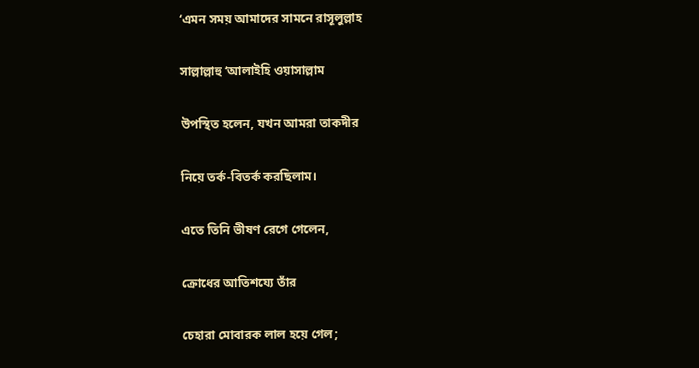‘এমন সময় আমাদের সামনে রাসূলুল্লাহ

সাল্লাল্লাহু ‘আলাইহি ওয়াসাল্লাম

উপস্থিত হলেন, যখন আমরা তাকদীর

নিয়ে তর্ক-বিতর্ক করছিলাম।

এতে তিনি ভীষণ রেগে গেলেন,

ক্রোধের আতিশয্যে তাঁর

চেহারা মোবারক লাল হয়ে গেল;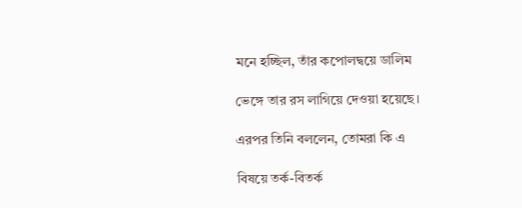মনে হচ্ছিল, তাঁর কপোলদ্বয়ে ডালিম

ভেঙ্গে তার রস লাগিয়ে দেওয়া হয়েছে।

এরপর তিনি বললেন, তোমরা কি এ

বিষয়ে তর্ক-বিতর্ক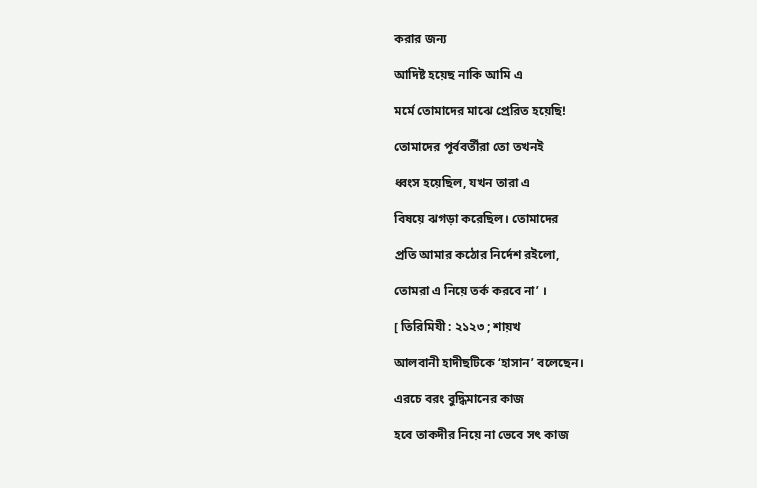করার জন্য

আদিষ্ট হয়েছ নাকি আমি এ

মর্মে তোমাদের মাঝে প্রেরিত হয়েছি!

তোমাদের পূর্ববর্তীরা তো তখনই

ধ্বংস হয়েছিল, যখন তারা এ

বিষয়ে ঝগড়া করেছিল। তোমাদের

প্রতি আমার কঠোর নির্দেশ রইলো,

তোমরা এ নিয়ে তর্ক করবে না’ ।

[ তিরিমিযী : ২১২৩ ; শায়খ

আলবানী হাদীছটিকে ‘হাসান’ বলেছেন।

এরচে বরং বুদ্ধিমানের কাজ

হবে তাকদীর নিয়ে না ভেবে সৎ কাজ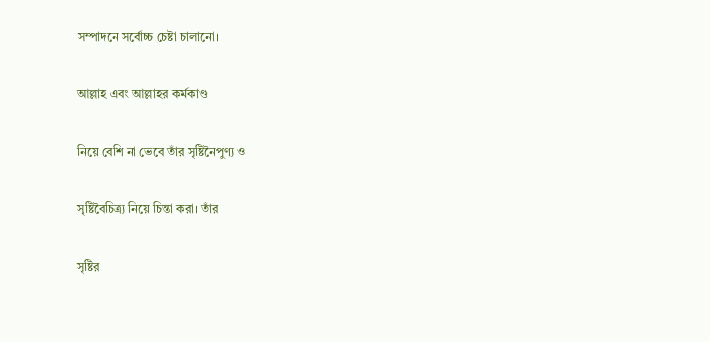সম্পাদনে সর্বোচ্চ চেষ্টা চালানো।

আল্লাহ এবং আল্লাহর কর্মকাণ্ড

নিয়ে বেশি না ভেবে তাঁর সৃষ্টিনৈপুণ্য ও

সৃষ্টিবৈচিত্র্য নিয়ে চিন্তা করা। তাঁর

সৃষ্টির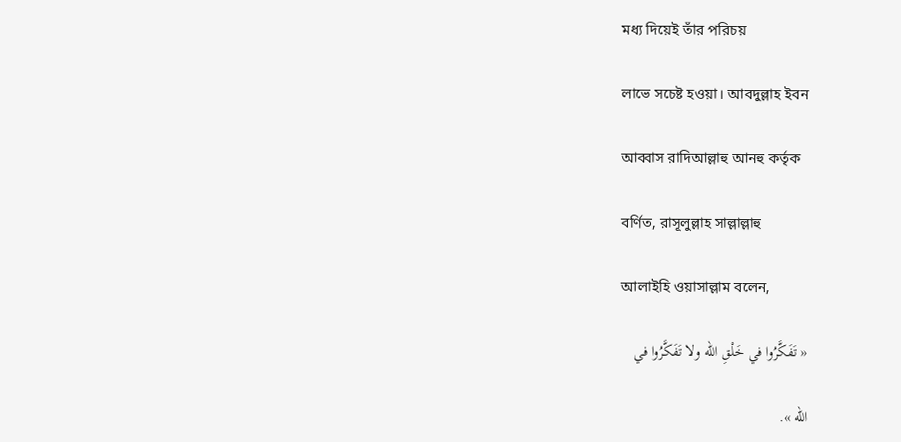মধ্য দিয়েই তাঁর পরিচয়

লাভে সচেষ্ট হওয়া। আবদুল্লাহ ইবন

আব্বাস রাদিআল্লাহু আনহু কর্তৃক

বর্ণিত, রাসূলুল্লাহ সাল্লাল্লাহু

আলাইহি ওয়াসাল্লাম বলেন,

« تَفَكَّرُوا في خَلْقِ الله ولا تَفَكَّرُوا في

الله ».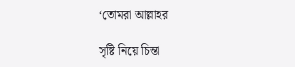‘তোমরা আল্লাহর

সৃষ্টি নিয়ে চিন্তা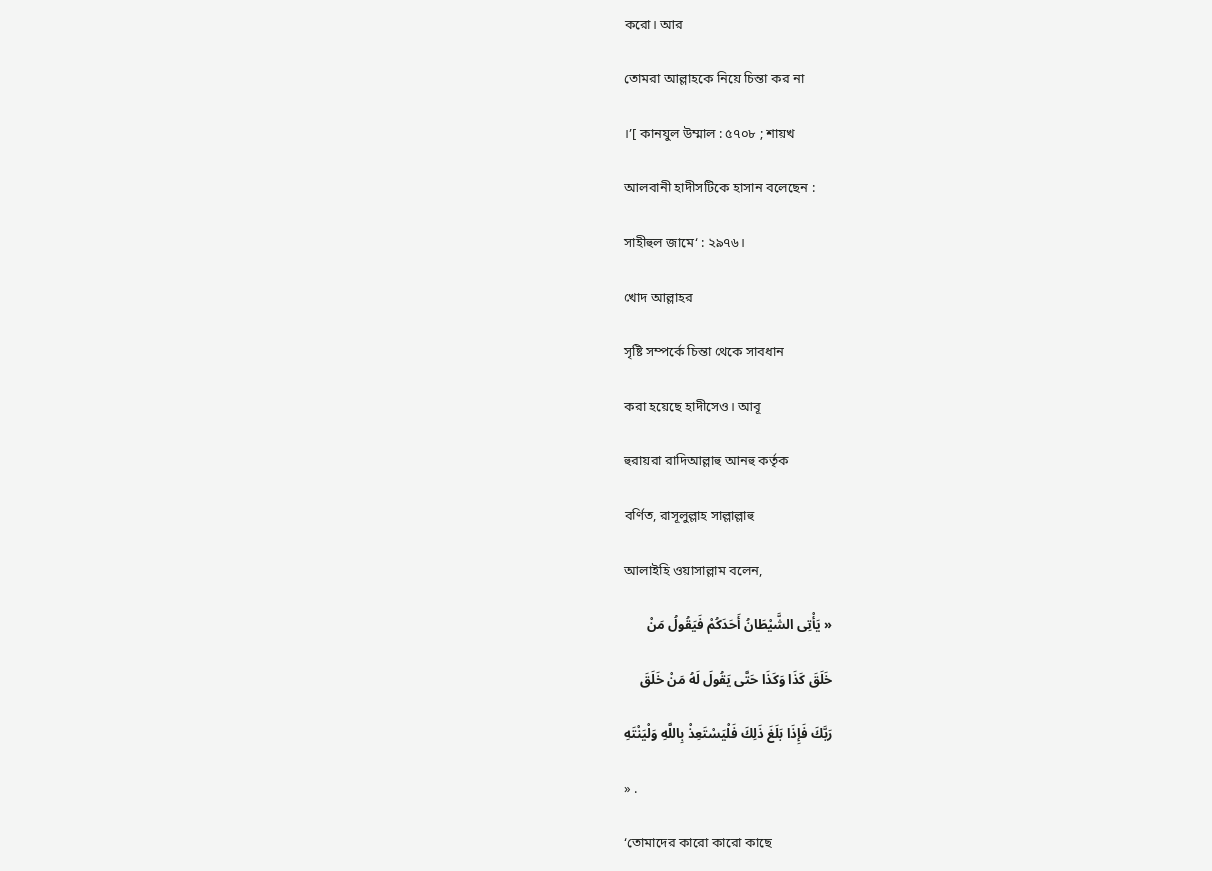করো। আর

তোমরা আল্লাহকে নিয়ে চিন্তা কর না

।’[ কানযুল উম্মাল : ৫৭০৮ ; শায়খ

আলবানী হাদীসটিকে হাসান বলেছেন :

সাহীহুল জামে‘ : ২৯৭৬।

খোদ আল্লাহর

সৃষ্টি সম্পর্কে চিন্তা থেকে সাবধান

করা হয়েছে হাদীসেও। আবূ

হুরায়রা রাদিআল্লাহু আনহু কর্তৃক

বর্ণিত, রাসূলুল্লাহ সাল্লাল্লাহু

আলাইহি ওয়াসাল্লাম বলেন,

« يَأْتِى الشَّيْطَانُ أَحَدَكُمْ فَيَقُولُ مَنْ

خَلَقَ كَذَا وَكَذَا حَتَّى يَقُولَ لَهُ مَنْ خَلَقَ

رَبَّكَ فَإِذَا بَلَغَ ذَلِكَ فَلْيَسْتَعِذْ بِاللَّهِ وَلْيَنْتَهِ

» .

‘তোমাদের কারো কারো কাছে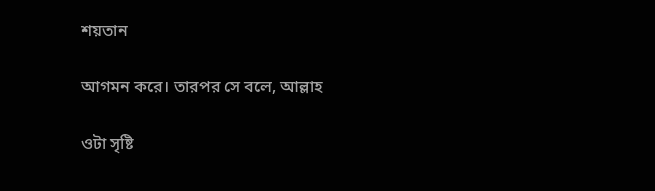শয়তান

আগমন করে। তারপর সে বলে, আল্লাহ

ওটা সৃষ্টি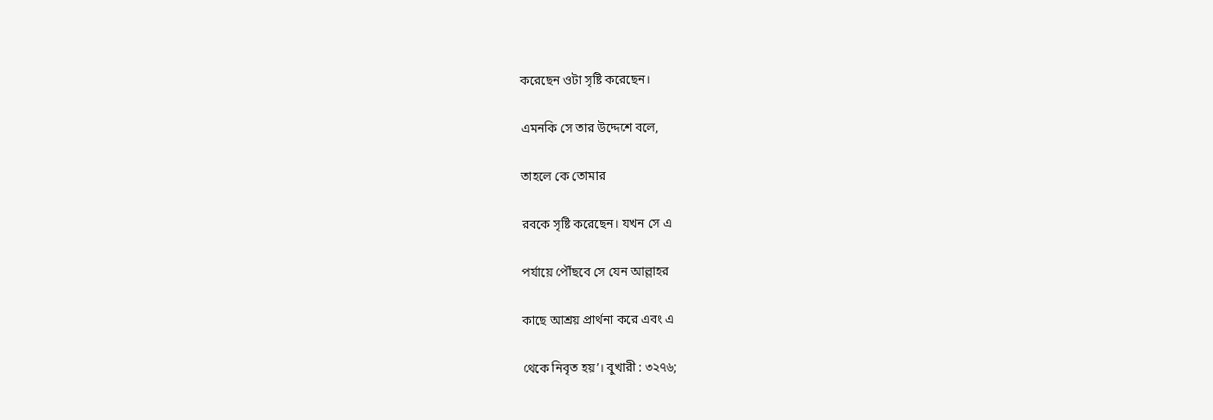করেছেন ওটা সৃষ্টি করেছেন।

এমনকি সে তার উদ্দেশে বলে,

তাহলে কে তোমার

রবকে সৃষ্টি করেছেন। যখন সে এ

পর্যায়ে পৌঁছবে সে যেন আল্লাহর

কাছে আশ্রয় প্রার্থনা করে এবং এ

থেকে নিবৃত হয়’। বুখারী : ৩২৭৬;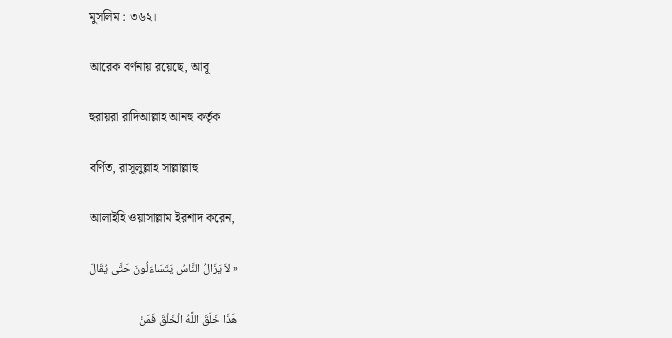মুসলিম : ৩৬২।

আরেক বর্ণনায় রয়েছে, আবূ

হুরায়রা রাদিআল্লাহ আনহু কর্তৃক

বর্ণিত, রাসূলুল্লাহ সাল্লাল্লাহু

আলাইহি ওয়াসাল্লাম ইরশাদ করেন,

« لاَ يَزَالُ النَّاسُ يَتَسَاءَلُونَ حَتَّى يُقَالَ

هَذَا خَلَقَ اللَّهُ الْخَلْقَ فَمَنْ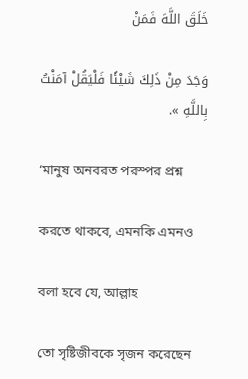خَلَقَ اللَّهَ فَمَنْ

وَجَدَ مِنْ ذَلِكَ شَيْئًا فَلْيَقُلْ آمَنْتُ بِاللَّهِ ».

‘মানুষ অনবরত পরস্পর প্রশ্ন

করতে থাকবে, এমনকি এমনও

বলা হবে যে, আল্লাহ

তো সৃষ্টিজীবকে সৃজন করেছেন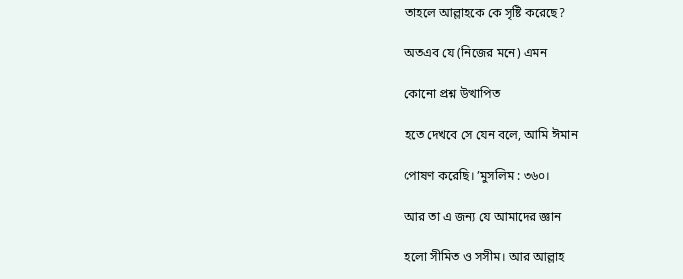তাহলে আল্লাহকে কে সৃষ্টি করেছে?

অতএব যে (নিজের মনে) এমন

কোনো প্রশ্ন উত্থাপিত

হতে দেখবে সে যেন বলে, আমি ঈমান

পোষণ করেছি। ’মুসলিম : ৩৬০।

আর তা এ জন্য যে আমাদের জ্ঞান

হলো সীমিত ও সসীম। আর আল্লাহ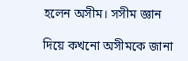হলেন অসীম। সসীম জ্ঞান

দিয়ে কখনো অসীমকে জানা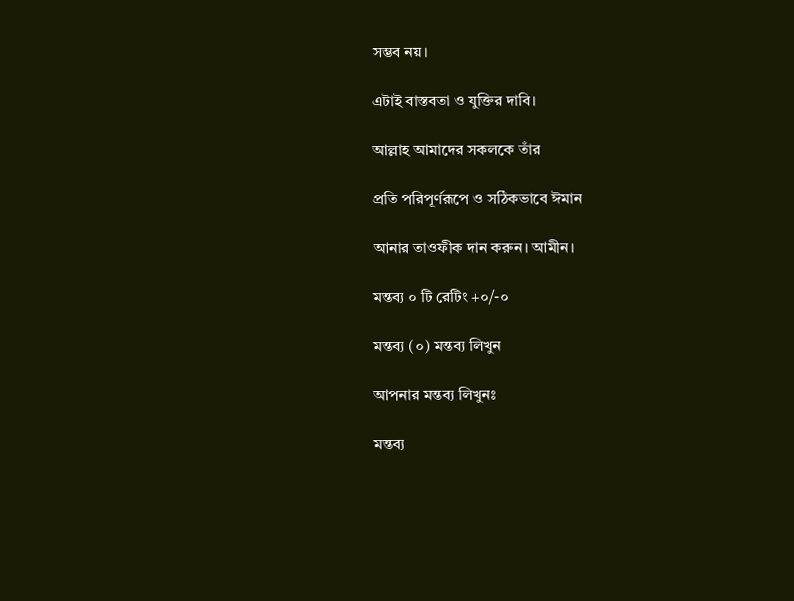সম্ভব নয়।

এটাই বাস্তবতা ও যুক্তির দাবি।

আল্লাহ আমাদের সকলকে তাঁর

প্রতি পরিপূর্ণরূপে ও সঠিকভাবে ঈমান

আনার তাওফীক দান করুন। আমীন।

মন্তব্য ০ টি রেটিং +০/-০

মন্তব্য (০) মন্তব্য লিখুন

আপনার মন্তব্য লিখুনঃ

মন্তব্য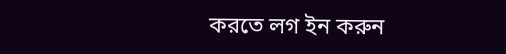করতে লগ ইন করুন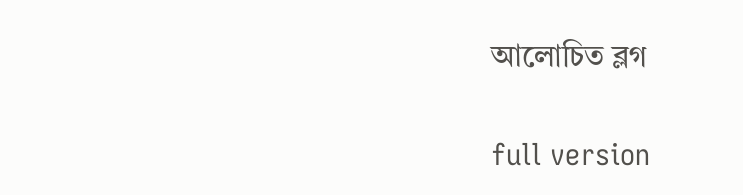আলোচিত ব্লগ


full version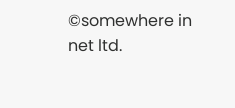©somewhere in net ltd.